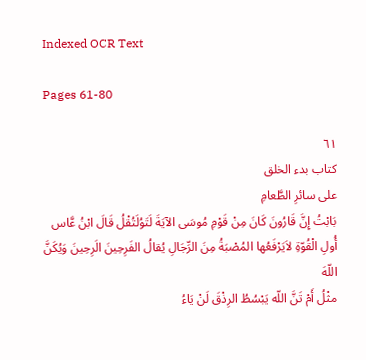Indexed OCR Text

Pages 61-80

٦١
کتاب بدء الخلق
على سائرِ الطَّعامِ
بَابْتُ إِنَّ قَارُونَ كَانَ مِنْ قَوْمِ مُوسَى الآيَةَ لَتَوُلَتُقْلُ قَالَ ابْنُ عَّاس
أُولِ الْقُوّةِ لاَيَرْفَعُها المُصْبَةُ مِنَ الرِّجَالِ يُقالُ الفَرِحِينَ الَرِحِينَ وَيُكَنَّ اللّهَ
مثْلُ أَمْ تَنَّ اللّه يَبْسُطُ الرِذْقَ لَنْ يَاءُ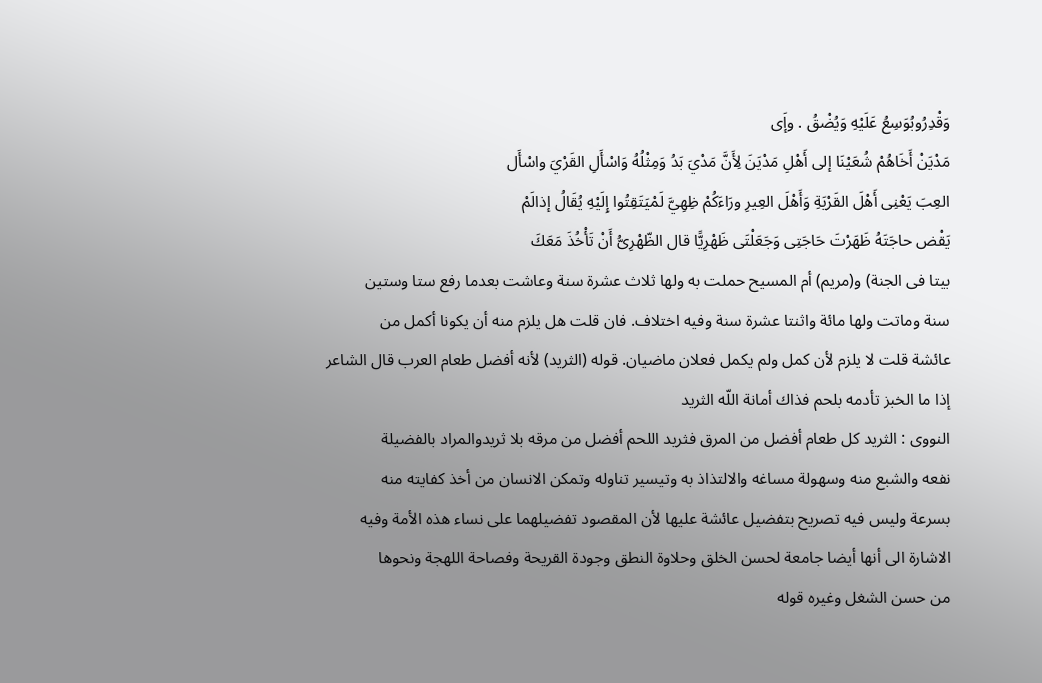وَقْدِرُوبُوَسِعُ عَلَيْهِ وَيُضْقُ . وإَى
مَدْيَنْ أَخَاهُمْ شُعَيْنَا إلى أَهْلِ مَدْيَنَ لِأَنَّ مَدْيَ بَدُ وَمِثْلُهُ وَاسْأَلِ القَرْيَ واسْأَل
العِبَ يَعْنِى أَهْلَ القَرْيَةِ وَأَهْلَ العِيرِ ورَاءَكُمْ ظِهِيَّ لَمْيَتَقِتُوا إِلَيْهِ يُقَالُ إذالَمْ
يَقْض حاجَتَهُ ظَهَرْتَ حَاجَتِى وَجَعَلْتَى ظَهْرِيًّا قال الظّهْرِىُّ أَنْ تَأْخُذَ مَعَكَ
بيتا فى الجنة) و(مريم) أم المسيح حملت به ولها ثلاث عشرة سنة وعاشت بعدما رفع ستا وستين
سنة وماتت ولها مائة واثنتا عشرة سنة وفيه اختلاف. فان قلت هل يلزم منه أن يكونا أكمل من
عائشة قلت لا يلزم لأن كمل ولم يكمل فعلان ماضيان. قوله (الثريد) لأنه أفضل طعام العرب قال الشاعر
إذا ما الخبز تأدمه بلحم فذاك أمانة اللّه الثريد
النووى : الثريد كل طعام أفضل من المرق فثريد اللحم أفضل من مرقه بلا ثريدوالمراد بالفضيلة
نفعه والشبع منه وسهولة مساغه والالتذاذ به وتيسير تناوله وتمكن الانسان من أخذ كفايته منه
بسرعة وليس فيه تصريح بتفضيل عائشة عليها لأن المقصود تفضيلهما على نساء هذه الأمة وفيه
الاشارة الى أنها أيضا جامعة لحسن الخلق وحلاوة النطق وجودة القريحة وفصاحة اللهجة ونحوها
من حسن الشغل وغيره قوله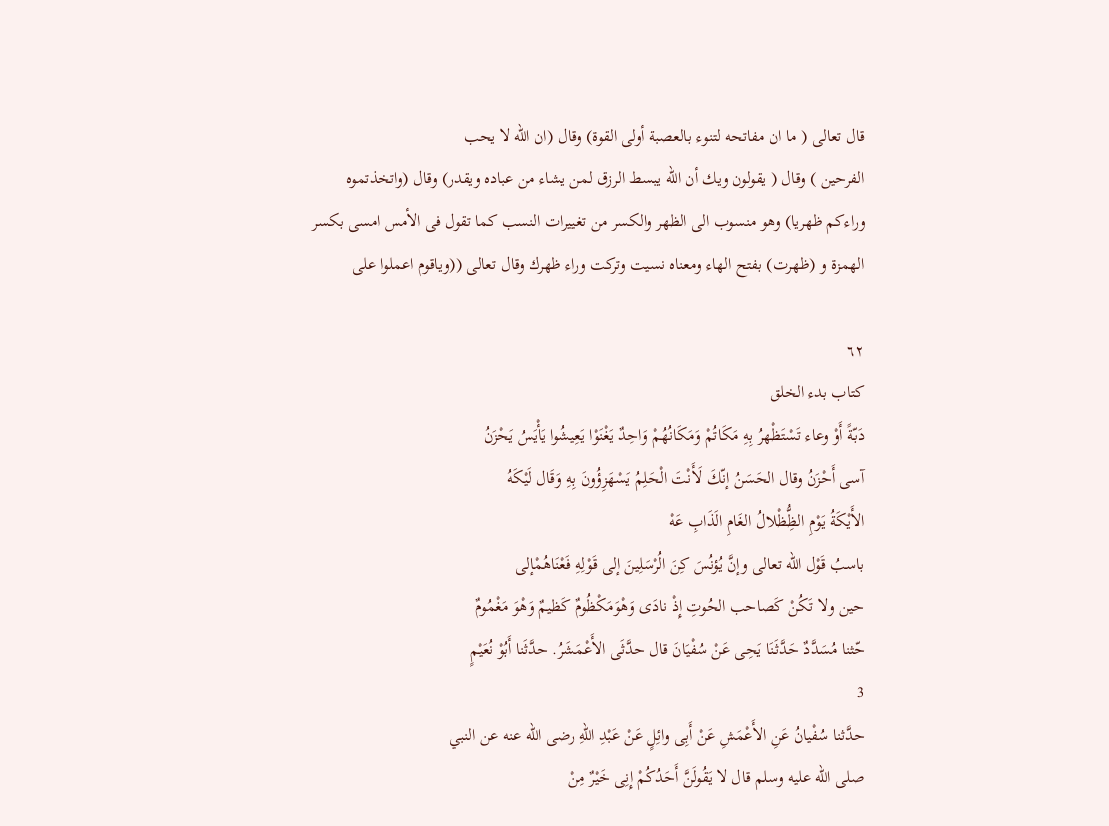قال تعالى ( ما ان مفاتحه لتنوء بالعصبة أولى القوة) وقال (ان الله لا يحب
الفرحين ) وقال ( يقولون ويك أن الله يبسط الرزق لمن يشاء من عباده ويقدر) وقال (واتخذتموه
وراءكم ظهريا) وهو منسوب الى الظهر والكسر من تغييرات النسب كما تقول فى الأمس امسى بكسر
الهمزة و (ظهرت) بفتح الهاء ومعناه نسيت وتركت وراء ظهرك وقال تعالى ((وياقوم اعملوا على

٦٢
کتاب بدء الخلق
دَبّةً أَوْ وعاء تَسْتَظْهرُ بِهِ مَكَاتُمْ وَمَكَانُهُمْ وَاحِدٌ يَغْنَوْا يَعِيشُوا يَأْيَسُ يَحْزَنُ
آسى أَحْزَنُ وقال الحَسَنُ إنّكَ لَأَنْتَ الْحَلِمُ يَسْهَزِؤُونَ بِهِ وَقَال لَيْكَهُ
الأَيْكَةُ يَوْمِ الظُِّظْلالُ الغَامِ الَذَابِ عَهْ
باسبُ قَوْل الله تعالى وإنَّ يُؤنُسَ كِنَ الُرْسَلِينَ إلى قَوْلِهِ فَعْنَاهُمْإلى
حين ولا تَكُنْ كَصاحب الحُوتِ إِذْ نادَى وَهْوَمَكْظُومٌ كَظيمٌ وَهْوَ مَغْمُومٌ
حّثنا مُسَدَّدٌ حَدَّثَنَا يَحِى عَنْ سُفْيَانَ قال حدَّثَى الأَعْمَشَرُ. حدَّثَنا أَبُوْ نُعَيْمٍ
3
حدَّثنا سُفْيانُ عَنِ الأَعْمَشِ عَنْ أَبِى وائِلٍ عَنْ عَبْدِ اللّهِ رضى الله عنه عن النبي
صلى الله عليه وسلم قال لا يَقُولَنَّ أَحَدُكُمْ إِنِى خَيْرٌ مِنْ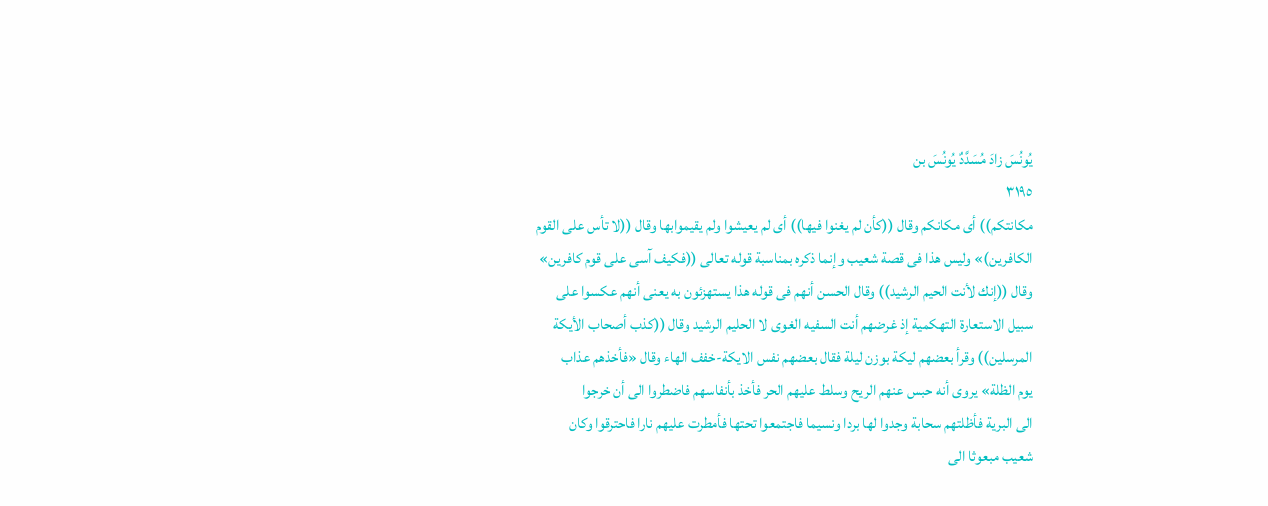يُونُسَ زادَ مُسَدَّدٌ يُونُسَ بن
٣١٩٥
مكانتكم)) أى مكانكم وقال ((كأن لم يغنوا فيها)) أى لم يعيشوا ولم يقيموابها وقال ((لا تأس على القوم
الكافرين)» وليس هذا فى قصة شعيب وإنما ذكره بمناسبة قوله تعالى ((فكيف آسى على قوم كافرین»
وقال ((إنك لأنت الحيم الرشيد)) وقال الحسن أنهم فى قوله هذا يستهزئون به يعنى أنهم عكسوا على
سبيل الاستعارة التهكمية إذ غرضهم أنت السفيه الغوى لا الحليم الرشيد وقال ((كذب أصحاب الأيكة
المرسلين)) وقرأ بعضهم ليكة بوزن ليلة فقال بعضهم نفس الايكة-خفف الهاء وقال «فأخذهم عذاب
يوم الظلة» يروى أنه حبس عنهم الريح وسلط عليهم الحر فأخذ بأنفاسهم فاضطروا الى أن خرجوا
الى البرية فأظلتهم سحابة وجدوا لها بردا ونسيما فاجتمعوا تحتها فأمطرت عليهم نارا فاحترقوا وكان
شعيب مبعوثا الى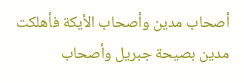أصحاب مدين وأصحاب الأيكة فأهلكت مدين بصيحة جبريل وأصحاب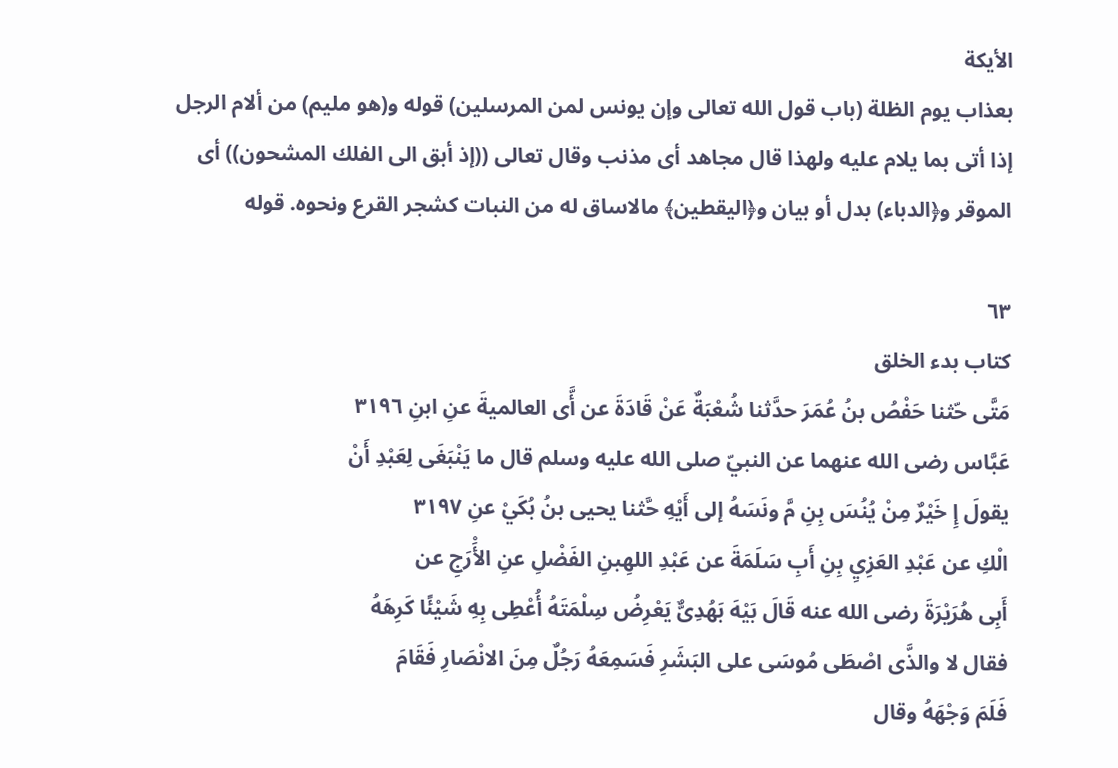الأيكة
بعذاب يوم الظلة (باب قول الله تعالى وإن يونس لمن المرسلين) قوله و(هو مليم) من ألام الرجل
إذا أتى بما يلام عليه ولهذا قال مجاهد أى مذنب وقال تعالى ((إذ أبق الى الفلك المشحون)) أى
الموقر و﴿الدباء) بدل أو بيان و﴿اليقطين﴾ مالاساق له من النبات كشجر القرع ونحوه. قوله

٦٣
کتاب بدء الخلق
مَتَّى حّثنا حَفْصُ بنُ عُمَرَ حدَّثنا شُعْبَةٌ عَنْ قَادَةَ عن أَّى العالميةَ عنِ ابنِ ٣١٩٦
عَبَّاس رضى الله عنهما عن النبيّ صلى الله عليه وسلم قال ما يَنْبَغَى لِعَبْدِ أَنْ
يقولَ إِ خَيْرٌ مِنْ يُنُسَ بِنِ مَّ ونَسَهُ إلى أَيْهِ حَّثنا يحيى بنُ بُكَيْ عنِ ٣١٩٧
الْكِ عن عَبْدِ العَزِيِ بِنِ أَبِ سَلَمَةَ عن عَبْدِ اللهِبنِ الفَضْلِ عنِ الأَْرَجِ عن
أَبِى هُرَيْرَةَ رضى الله عنه قَالَ بَيْهَ بَهُدِىٌّ يَعْرِضُ سِلْمَتَهُ أُعْطِى بِهِ شَيْئًا كَرِهَهُ
فقال لا والذَّى اصْطَى مُوسَى على البَشَرِ فَسَمِعَهُ رَجُلٌ مِنَ الانْصَارِ فَقَامَ
فَلَمَ وَجْهَهُ وقال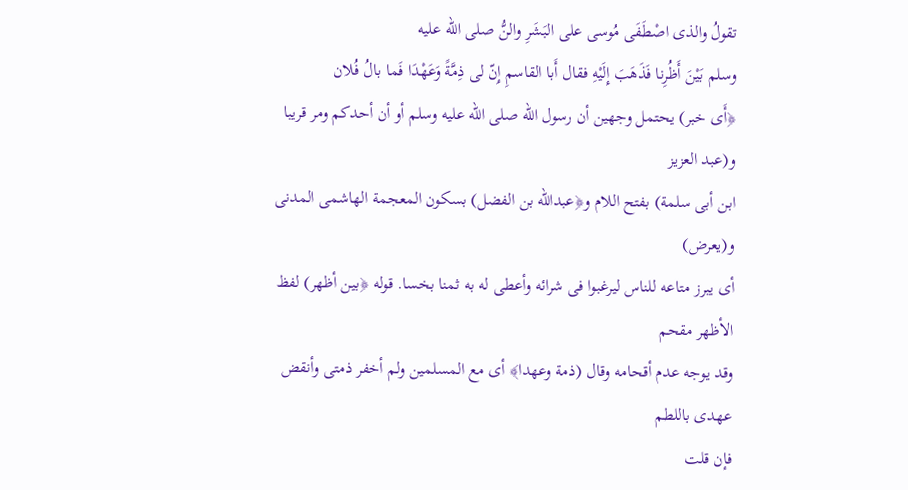تقولُ والذى اصْطَفَى مُوسى على البَشَرِ والنُّ صلى الله عليه
وسلم بَيْنَ أَظُرِنا فَذَهَبَ إِلَيْهِ فقال أَبا القاسمِ إِنّ لى ذِمَّةً وَعَهْدَا فَما بالُ فُلان
﴿أَى خبر) يحتمل وجهين أن رسول الله صلى الله عليه وسلم أو أن أحدكم ومر قريبا و(عبد العزيز
ابن أبى سلمة) بفتح اللام و﴿عبدالله بن الفضل) بسكون المعجمة الهاشمى المدنى و(يعرض)
أى يبرز متاعه للناس ليرغبوا فى شرائه وأعطى له به ثمنا بخسا. قوله ﴿بين أظهر) لفظ الأظهر مقحم
وقد يوجه عدم أقحامه وقال (ذمة وعهدا﴾ أى مع المسلمين ولم أخفر ذمتى وأنقض عهدى باللطم
فإن قلت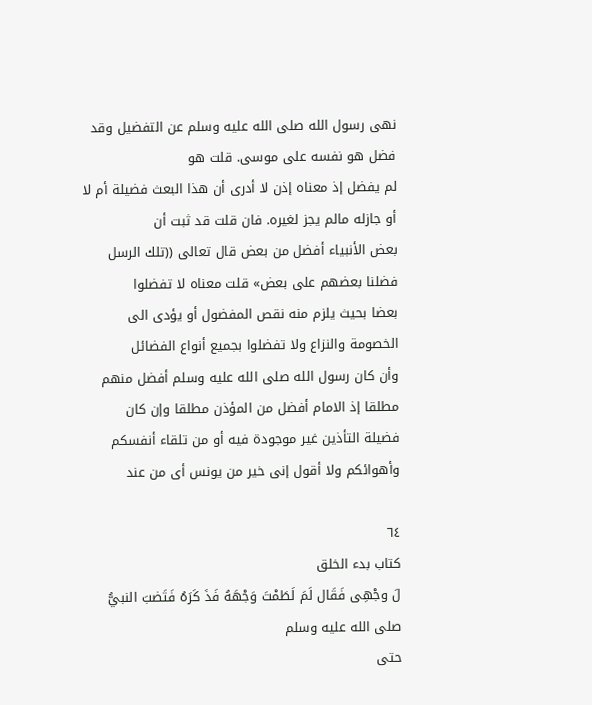نهى رسول الله صلى الله عليه وسلم عن التفضيل وقد فضل هو نفسه على موسى. قلت هو
لم يفضل إذ معناه إذن لا أدرى أن هذا البعث فضيلة أم لا أو جازله مالم يجز لغيره. فان قلت قد ثبت أن
بعض الأنبياء أفضل من بعض قال تعالى ((تلك الرسل فضلنا بعضهم على بعض» قلت معناه لا تفضلوا
بعضا بحيث يلزم منه نقص المفضول أو يؤدى الى الخصومة والنزاع ولا تفضلوا بجميع أنواع الفضائل
وأن كان رسول الله صلى الله عليه وسلم أفضل منهم مطلقا إذ الامام أفضل من المؤذن مطلقا وإن كان
فضيلة التأذين غير موجودة فيه أو من تلقاء أنفسكم وأهوائكم ولا أقول إنى خير من يونس أى من عند

٦٤
کتاب بدء الخلق
لَ وجْهِى فَقَال لَمَ لَطَمْتَ وَجْهَهُ فَذَ كَرَهُ فَتَضبَ النبيُّ صلى الله عليه وسلم
حتى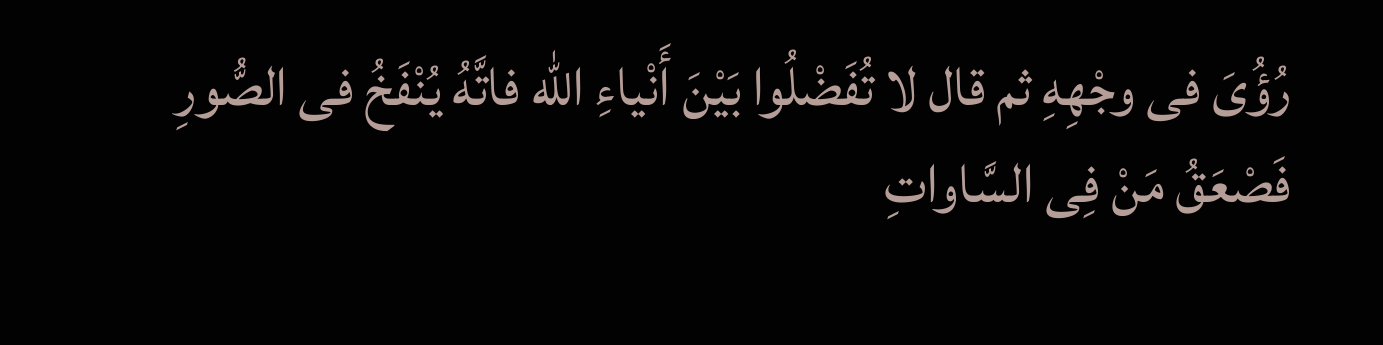رُؤُىَ فى وجْهِهِ ثم قال لا تُفَضْلُوا بَيْنَ أَنْياءِ اللّه فاتَّهُ يُنْفَخُ فى الصُّورِ
فَصْعَقُ مَنْ فِى السَّاواتِ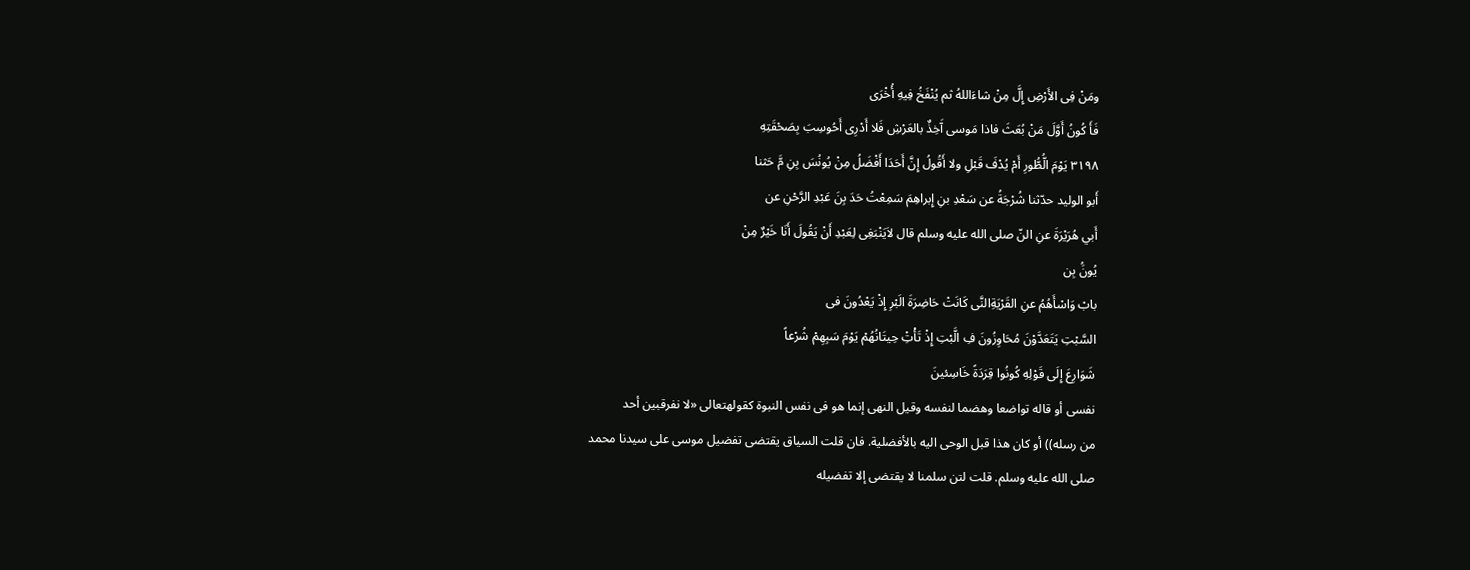ومَنْ فِى الأَرْضِ إِلَّ مِنْ شاءَاللهُ ثم يُنْفَخُ فِيهِ أُخْرَى
فَأَ كُونُ أَوَّلَ مَنْ بُعَثَ فاذا مَوسى آَخِذٌ بالعَرْشِ فَلا أَدْرِى أَحُوسِبَ بِصَحْقَتِهِ
٣١٩٨ يَوْمَ الُّطُّورِ أَمْ يُدْفَ قَبْلِ ولا أَقُولُ إِنَّ أَحَدَا أَفْضَلُ مِنْ يُونُسَ بِنِ مَّ حَثنا
أَبو الوليد حدّثنا شُرْجَةُ عن سَعْدِ بنِ إِبراهِمَ سَمِعْتُ حَدَ بِنَ عَبْدِ الرَّحْنِ عن
أَبي هُرَيْرَةَ عنِ النّ صلى الله عليه وسلم قال لاَيَنْبَغِى لِعَبْدِ أَنْ يَقُولَ أَنَا خَيْرٌ مِنْ
يُونَُ بِن
بابْ وَاسْأَهُمُ عنِ القَرْيَةِالنَّى كَانَتْ حَاضِرَةَ الَبْرِ إِذْ يَعْدُونَ فى
السَّبْتِ يَتَعَدَّوْنَ مُحَاوِزُونَ فِ الَّبْتِ إِذْ تَأْتِْ حِيتَانُهُمْ يَوْمَ سَبِهِمْ شُرْعاً
شَوَارِعَ إِلَى قَوْلِهِ كُونُوا قِرَدَةً خَاسِئينَ
نفسى أو قاله تواضعا وهضما لنفسه وقيل النهى إنما هو فى نفس النبوة كقولهتعالى «لا نفرقبين أحد
من رسله)) أو كان هذا قبل الوحى اليه بالأفضلية. فان قلت السياق يقتضى تفضيل موسى على سيدنا محمد
صلى الله عليه وسلم. قلت لتن سلمنا لا يقتضى إلا تفضيله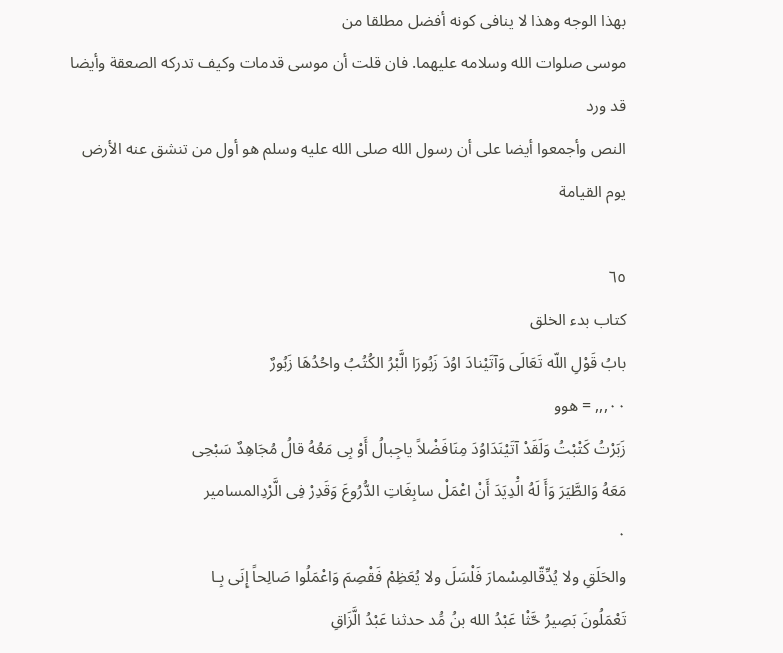بهذا الوجه وهذا لا ينافى كونه أفضل مطلقا من
موسى صلوات الله وسلامه عليهما. فان قلت أن موسى قدمات وكيف تدركه الصعقة وأيضا قد ورد
النص وأجمعوا أيضا على أن رسول الله صلى الله عليه وسلم هو أول من تنشق عنه الأرض يوم القيامة

٦٥
کتاب بدء الخلق
بابُ قَوْلِ اللّه تَعَالَى وَآتَيْنادَ اوُدَ زَبُورَا الَّبْرُ الكُتُبُ واحُدُهَا زَبُورٌ
٠٠,,, = هوو
زَبَرْتُ كَتْبْتُ وَلَقَدْ آتَيْنَدَاوُدَ مِنَافَضْلاً ياجِبالُ أَوْ بِى مَعُهُ قالُ مُجَاهِدٌ سَبْحِى
مَعَهُ وَالطَّيَرَ وَأَ لَهُ الَْدِيَدَ أَنْ اعْمَلْ سابِغَاتِ الدُّرُوعَ وَقَدِرْ فِى الَّرْدِالمسامير
٠
والحَلَقِ ولا يُدِّقّالمِسْمارَ فَلْسَلَ ولا يُعَظِمْ فَقْصِمَ وَاعْمَلُوا صَالِحاً إِنَى بِـا
تَعْمَلُونَ بَصِيرُ حَّثْا عَبْدُ الله بنُ مَُد حدثنا عَبْدُ الَّزَاقِ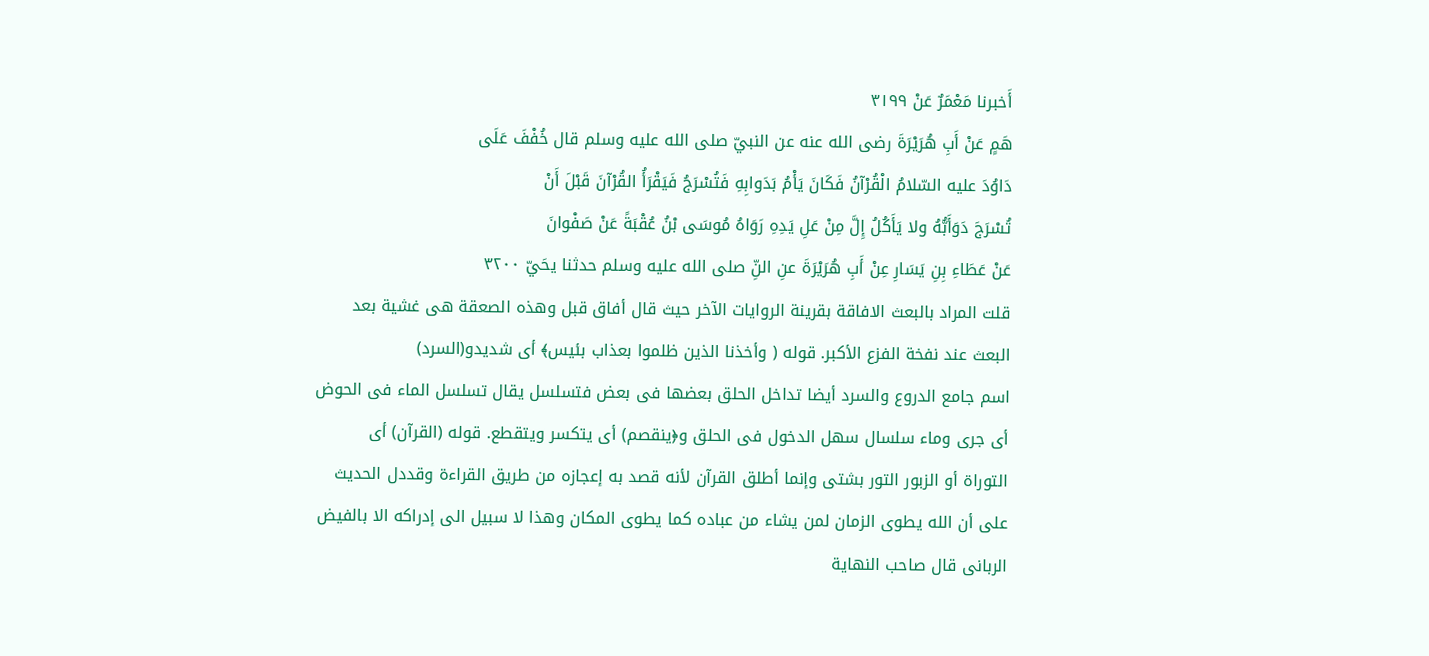أَخبرنا مَعْمَرٌ عَنْ ٣١٩٩
هَمٍ عَنْ أَبِ هُرَيْرَةَ رضى الله عنه عن النبيّ صلى الله عليه وسلم قال خُفْفَ عَلَى
دَاوُدَ عليه السّلامُ الْقُرْآنُ فَكَانَ يَأْمُ بَدَوابِهِ فَتُسْرَجُ فَيَقْرَأُ القُرْآنَ قَبْلَ أَنْ
تُسْرَجَ دَوَأَبُّهُ ولا يَأَكُلُ إِلَّ مِنْ عَلِ يَدِهِ رَوَاهُ مُوسَى بْنُ عُقْبَةً عَنْ صَفْوانَ
عَنْ عَطَاءِ بِنِ يَسَارِ عِنْ أَبِ هُرَيْرَةَ عنِ النِّ صلى الله عليه وسلم حدثنا يحَيّ ٣٢٠٠
قلت المراد بالبعث الافاقة بقرينة الروايات الآخر حيث قال أفاق قبل وهذه الصعقة هى غشية بعد
البعث عند نفخة الفزع الأكبر. قوله ( وأخذنا الذين ظلموا بعذاب بئيس﴾ أى شديدو(السرد)
اسم جامع الدروع والسرد أيضا تداخل الحلق بعضها فى بعض فتسلسل يقال تسلسل الماء فى الحوض
أى جرى وماء سلسال سهل الدخول فى الحلق و﴿ينقصم) أى يتكسر ويتقطع. قوله (القرآن) أى
التوراة أو الزبور التور بشتى وإنما أطلق القرآن لأنه قصد به إعجازه من طريق القراءة وقددل الحديث
على أن الله يطوى الزمان لمن يشاء من عباده كما يطوى المكان وهذا لا سبيل الى إدراكه الا بالفيض
الربانى قال صاحب النهاية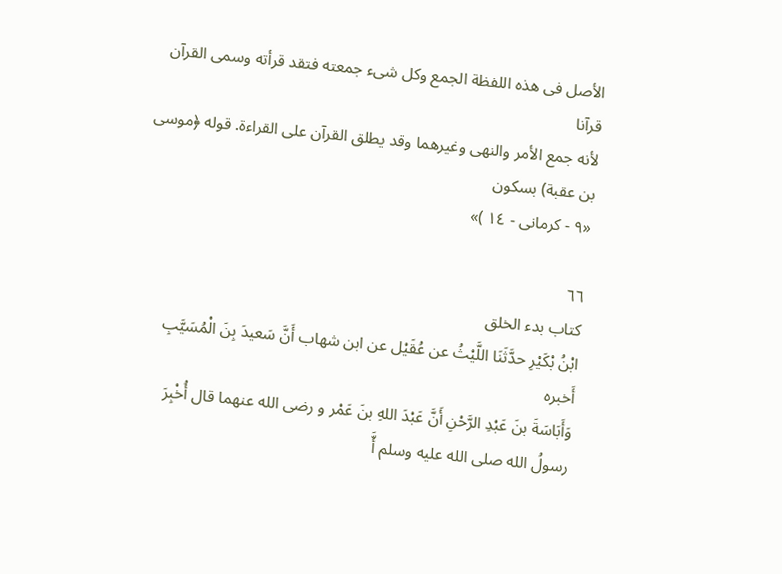الأصل فى هذه اللفظة الجمع وكل شىء جمعته فتقد قرأته وسمى القرآن قرآنا
لأنه جمع الأمر والنهى وغيرهما وقد يطلق القرآن على القراءة. قوله ﴿موسى بن عقبة) بسكون
«٩ - كرمانى - ١٤ )»

٦٦
کتاب بدء الخلق
ابْنُ بْكَيْرِ حدَّثَنَا اللَّيْثُ عن عُقَيْل عن ابن شهاب أَنَّ سَعيدَ بِنَ الْمُسَيَّبِ أَخبره
وَأَبَاسَةَ بنَ عَبْدِ الرَّحْنِ أَنَّ عَبْدَ اللهِ بنَ عَمْر و رضى الله عنهما قال أُخْبِرَ
رسولُ الله صلى الله عليه وسلم أَّ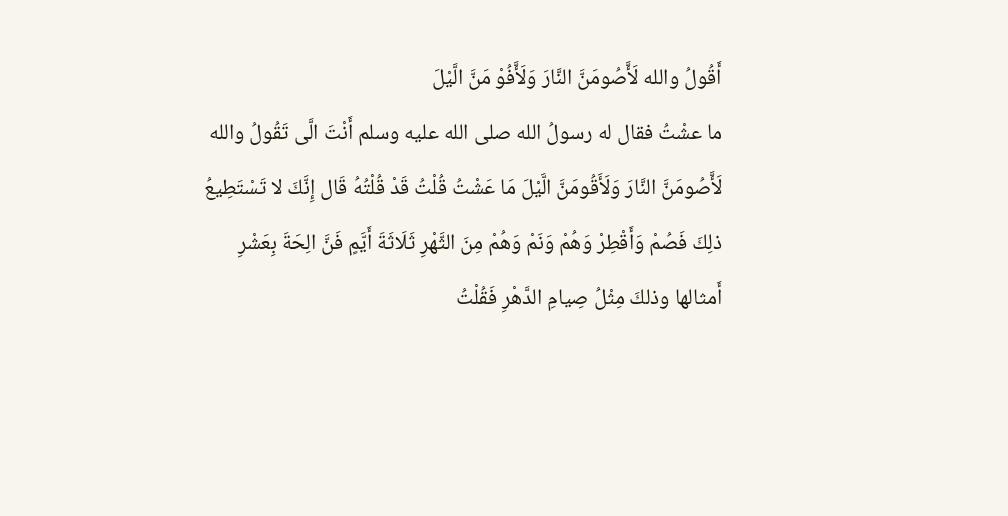أَقُولُ والله لَأَّصُومَنَّ النَّارَ وَلَأَّفُوْ مَنَّ الَّيْلَ
ما عشْتُ فقال له رسولُ الله صلى الله عليه وسلم أَنْتَ الَّى تَقُولُ والله
لَأَّصُومَنَّ النَّارَ وَلَأَقُومَنَّ الَّيْلَ مَا عَشْتُ قُلْتُ قَدْ قُلْتُهُ قَال إِنَّكَ لا تَسْتَطِيعُ
ذلِكَ فَصُمْ وَأَقْطِرْ وَهُمْ وَنَمْ وَهُمْ مِنَ الثَّهْرِ ثَلَاثَةَ أَيَّمٍ فَنَّ الِحَةَ بِعَشْرِ
أَمثالها وذلكَ مِثْلُ صِيامِ الدَّهْرِ فَقُلْتُ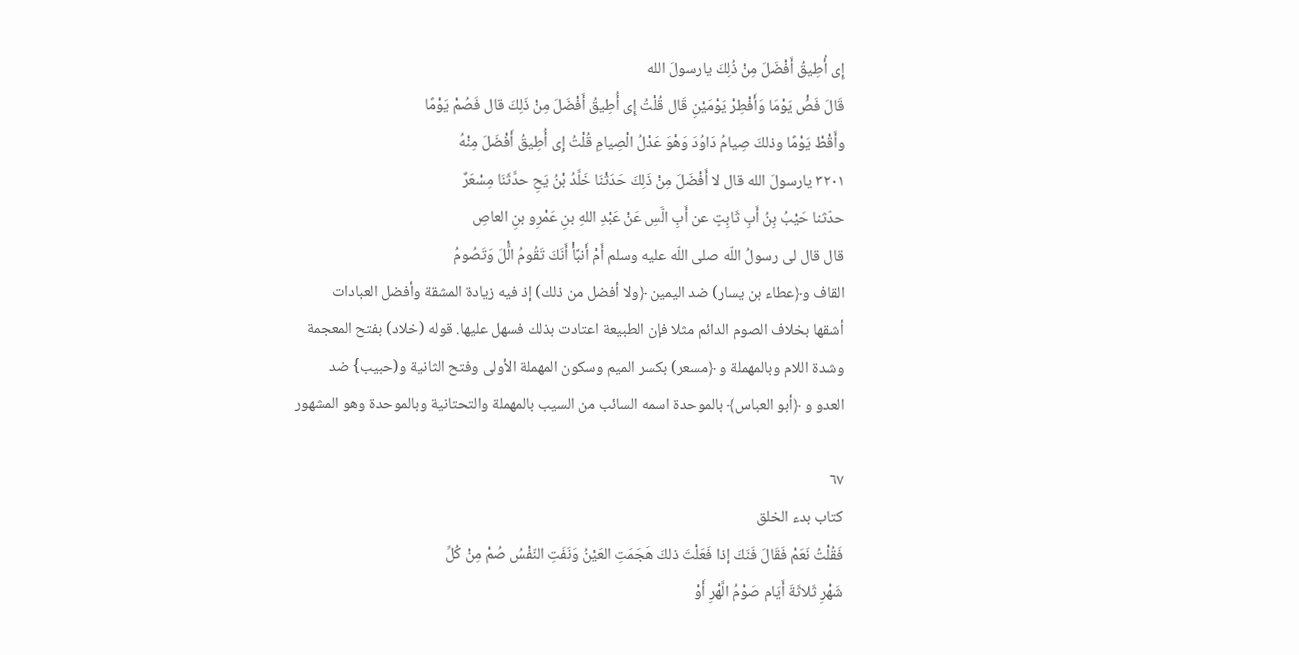إِى أُطِيقُ أَفْضَلَ مِنْ ذُلِكَ يارسولَ الله
قَالَ فَصُْ يَوْمَا وَأَفْطِرْ يَوْمَيْنِ قَال قُلْتُ إِى أُطِيقُ أَفْضَلَ مِنْ ذَلِكَ قال فَصُمْ يَوْمًا
وأَقْطْ يَوْمًا وذلكَ صِيامُ دَاوُدَ وَهْوَ عَدْلُ الْصِيامِ قُلْتُ إِى أُطِيقُ أَفْضَلَ مِنْهُ
٣٢٠١ يارسولَ الله قال لا أَفْضَلَ مِنْ ذَلِكَ حَدَثْنَا خَلَّدُ بْنُ يَحِ حدَّثَنَا مِسْعَرٌ
حدّثنا حَيْبُ بِنُ أَبِ ثَابِتٍ عن أَبِ الَّسِ عَنْ عَبْدِ اللهِ بنِ عَمْرِو بنِ العاصِ
قال قال لى رسولُ اللّه صلى اللّه عليه وسلم أَمْ أَنبَّأْ أَنَكَ تَقُومُ الَّْلَ وَتَصُومُ
القاف و﴿عطاء بن يسار) ضد اليمين ﴿ولا أفضل من ذلك) إذ فيه زيادة المشقة وأفضل العبادات
أشقها بخلاف الصوم الدائم مثلا فإن الطبيعة اعتادت بذلك فسهل عليها. قوله (خلاد) بفتح المعجمة
وشدة اللام وبالمهملة و ﴿مسعر) بكسر الميم وسكون المهملة الأولى وفتح الثانية و(حبيب} ضد
العدو و ﴿أبو العباس﴾ بالموحدة اسمه السائب من السيب بالمهملة والتحتانية وبالموحدة وهو المشهور

٦٧
كتاب بدء الخلق
فَقُلْتُ نَعَمْ فَقَالَ فَنَكَ إذا فَعَلْتَ ذلكَ هَجَمَتِ العَيْنُ وَنَفَتِ النّفْسُ صُمْ مِنْ كُلِّ
شَهْرِ ثَلاثَةَ أَيَام صَوْمُ الَّهْرِ أَوْ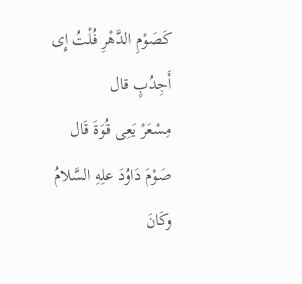كَصَوْمِ الدَّهْرِ فُلْتُ إِى أَجِدُبٍ قال
مِسْعَرْ يَعِى قُوَةَ قَال صَوْمَ دَاوُدَ علِهِ السَّلامُ وكَانَ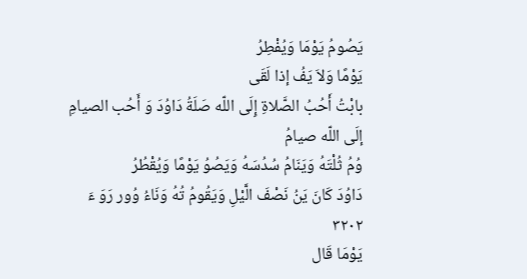يَصُومُ يَوْمَا وَيُفْطِرُ
يَوْمًا وَلاَ يَفُ إذا لَقَى
بابْتُ أَحُبُ الصَّلاةِ إِلَى اللّه صَلَةُ دَاوُدَ وَ أَحُب الصيامِ إلَى اللّه صيامُ
وُمُ ثُلْتَهُ وَيَنَامُ سُدُسَهُ وَيَصُوُ يَوْمًا وَيُقْطُرُ
دَاوُدَ كَانَ يَنُ نَصْفَ الَّيْلِ وَيَقُومُ تُهُ وَنَاءُ وُور رَوَ ءَ
٣٢٠٢
يَوْمَا قَال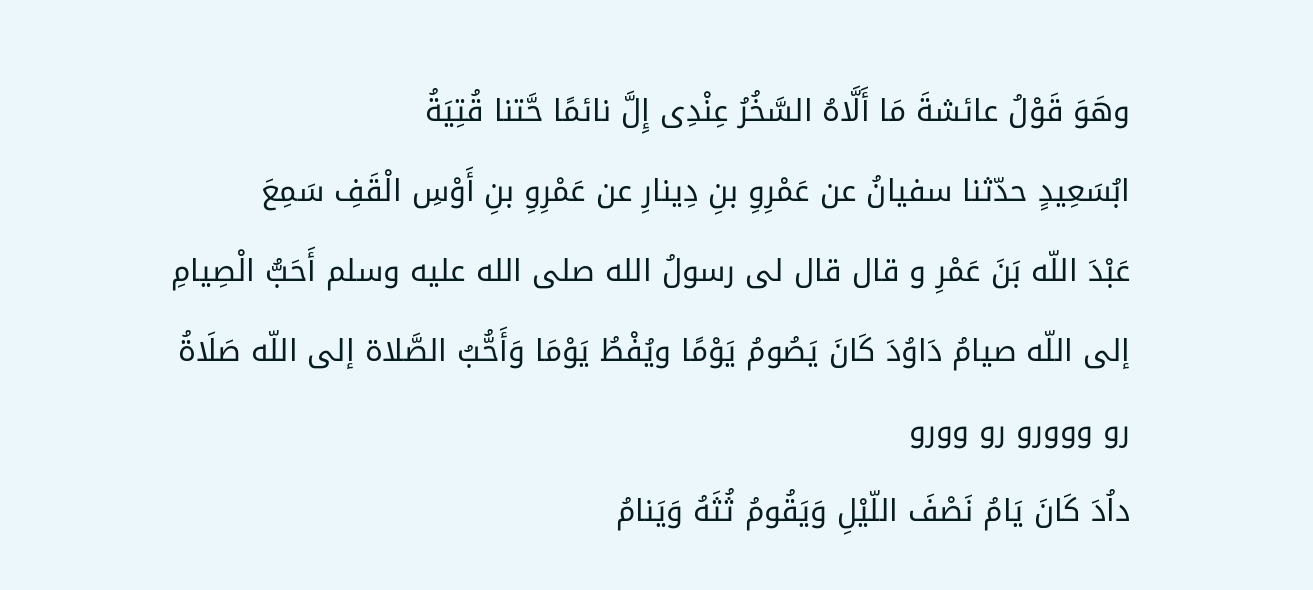وهَوَ قَوْلُ عائشةَ مَا أَلَّاهُ السَّخُرُ عِنْدِى إِلَّ نائمًا حَّتنا قُتِيَةُ
ابُسَعِيدٍ حدّثنا سفيانُ عن عَمْرِوِ بنِ دِينارِ عن عَمْرِوِ بنِ أَوْسِ الْقَفِ سَمِعَ
عَبْدَ اللّه بَنَ عَمْرِ و قال قال لى رسولُ الله صلى الله عليه وسلم أَحَبُّ الْصِيامِ
إلى اللّه صيامُ دَاوُدَ كَانَ يَصُومُ يَوْمًا ويُفْطُ يَوْمَا وَأَحُّبُ الصَّلاة إلى اللّه صَلَاةُ
رو ووورو رو وورو
داُدَ كَانَ يَامُ نَصْفَ اللّيْلِ وَيَقُومُ ثُثَهُ وَيَنامُ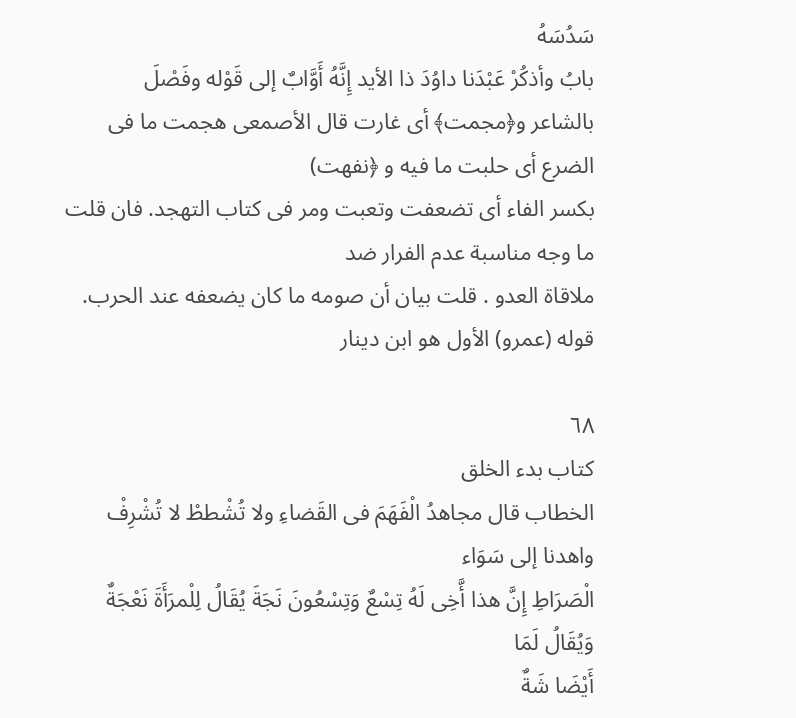سَدُسَهُ
بابُ وأذكُرْ عَبْدَنا داوُدَ ذا الأيد إِنَّهُ أَوَّابٌ إلى قَوْله وفَصْلَ
بالشاعر و﴿مجمت﴾ أى غارت قال الأصمعى هجمت ما فى الضرع أى حلبت ما فيه و ﴿نفهت)
بكسر الفاء أى تضعفت وتعبت ومر فى كتاب التهجد. فان قلت ما وجه مناسبة عدم الفرار ضد
ملاقاة العدو . قلت بيان أن صومه ما كان يضعفه عند الحرب. قوله (عمرو) الأول هو ابن دينار

٦٨
كتاب بدء الخلق
الخطاب قال مجاهدُ الْفَهَمَ فى القَضاءِ ولا تُشْططْ لا تُشْرِفْ واهدنا إلى سَوَاء
الْصَرَاطِ إِنَّ هذا أَّخِى لَهُ تِسْعٌ وَتِسْعُونَ نَجَةَ يُقَالُ لِلْمرَأَةَ نَعْجَةٌ وَيُقَالُ لَمَا
أَيْضَا شَةٌ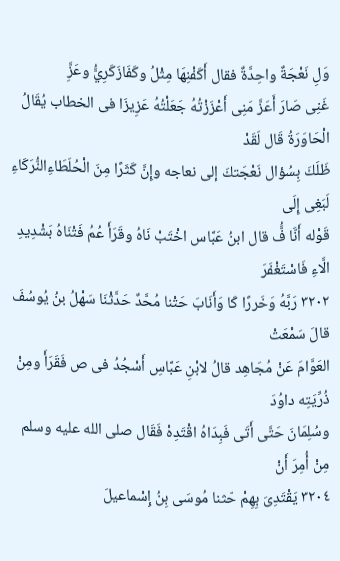وَلِ نَعْجَةٌ واحِدَّةٌ فقال أَكَفْنِهَا مِثْلُ وكَفَازَكَرِيَُّ وعَزَِّ
غَنِى صَارَ أَعَزَّ مَنِى أَعْزَزْتُهُ جَعَلْتُهُ عَزِيزَا فى الخطاب يُقَالُ الْحَاوَرَةُ قَال لَقَدْ
ظَلَكَ بِسُؤال نَعْجَتكَ إلى نعاجه وإِنَّ كَثَرًا مِنَ الْحُلَطَاءِالنُّرَكَاءِ لَبَغِى إِلَى
قَوْله أَنَّا فَُّ قال ابنُ عَبَّاس اخْتَبْ نَاهُ وقَرَأَ عُمُ فَتْنَاهُ بَشْدِيدِ الَّاءِ فَاسْتَغْفَرَ
٣٢٠٢ رَبَّهُ وَخَررًا كَا وَأَنَابَ حَتْنا مُحَّدٌ حَدَّثْنَا سَهْلُ بنُ يُوسُفَ قالَ سَمْعَتْ
العَوَّامَ عَنْ مُجَاهِد قالُ لابْنِ عَبَّاسِ أَسْجُدُ فى ص فَقَرَأَ ومِنْ ذُرِّيَتِه داوُدَ
وسُلِمَانَ حَتَّى أَتَى فَبِدَاهُ اقْتَدِهْ فَقَال صلى الله عليه وسلم مِنْ أُمِرَ أَنْ
٣٢٠٤ يَقْتَدِىَ بِهِمْ حّثنا مُوسَى بِنُ إِسْماعيلَ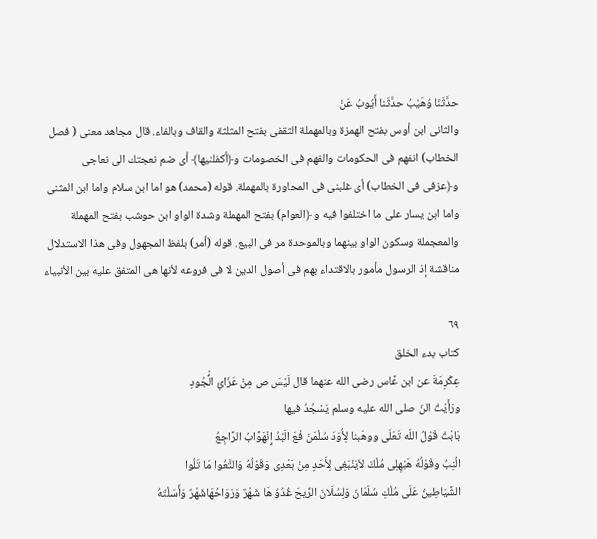حدَّثَنَا وُهَيْبُ حدَّثَنا أَيُوبُ عَنْ
والثانى ابن أوس بفتح الهمزة وبالمهملة الثقفى بفتح المثلثة والقاف وبالفاء. قال مجاهد معنى ( فصل
الخطاب) انفهم فى الحكومات والفهم فى الخصومات و﴿أكفلنيها﴾ أى ضم نعجتك الى نعاجى
و﴿عزفى فى الخطاب) أى غلبنى فى المحاورة بالمهملة. قوله (محمد) هو اما ابن سلام واما ابن المثنى
واما ابن يسار على ما اختلفوا فيه و ﴿العوام) بفتح المهملة وشدة الواو ابن حوشب بفتح المهملة
والمعجملة وسكون الواو بينهما وبالموحدة مر فى البيع. قوله (أمر) بلفظ المجهول وفى هذا الاستدلال
مناقشة إذ الرسول مأمور بالاقتداء بهم فى أصول الدين لا فى فروعه لأنها هى المتفق عليه بين الأنبياء

٦٩
كتاب بدء الخلق
عِكْرِمَةَ عن ابن عَّاس رضى الله عنهما قال لَيْسَ ص مِنْ عَزَائِ الُّْجُودِ
ورَأَيْتُ النّ صلى الله عليه وسلم يَسْجُدُ فيها
بَابْتُ قَوْلُ اللّه تَعَلَى ووهَبنا لِأُوَدَ سُلْمَنَ فْعَ الَبْدُ إِنْهَوَّابُ الرَّاجِعُ
الُنِبُ وقَوْلُهُ هَبْهِلِى مُلْكَ لاَيَنْبَغِى لِأَحَدٍ مِنْ بَعْدِى وَقَوْلُهُ وَالتَّعُوا مَا تَلُوا
الشَّيَاطِينُ عَلَى مُلْكِ سُلَمَانَ وَلِسُلَانَ الرِّيحَ غُدُوُ هَا شَهْرٌ وَرَوَاحُهَاشَهْرٌ وَأَسَلْتَهُ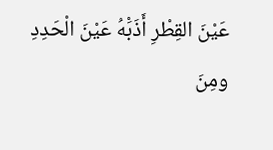عَيْنَ القِطْرِ أَذَبَْهُ عَيْنَ الْحَدِدِ ومِنَ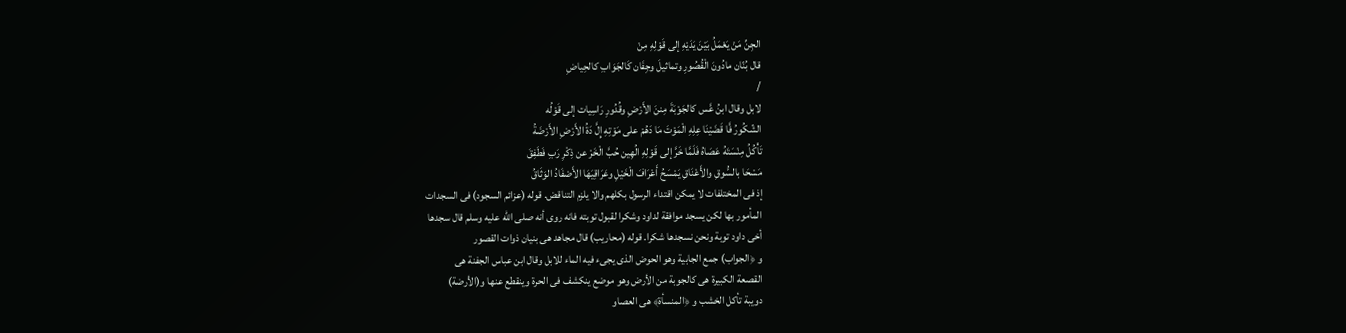الجِنِّ مَنْ يَعْمَلُ بَيْنَ يَدَيْهِ إلى قَوْلِهِ مِنْ
قال بُنّان مادُونَ الْقُصُورِ وتماثيلَ وجِفَان كَالجَوَابِ كالحِياضِ
/
لابل وقال ابنُ عَّس كالجَوْبَةَ مِننَ الأَرْضِ وقُدُورِ رَاسِيات إلى قَوْلُه
الشّكُورُ فَّا قَضَيْنَا عِلِهِ الْمَوْتَ مَا دَهُمْ على مَوْتِهِ إِلَّ دَةُ الأَرْضِ الأَرْضَةُ
تَأْكُلُ مِنْسَتَهُ عَصَاهُ فَلَمَّا خَرَّ إلى قَوْلِهِ الُهِين حُبَّ الْخَرْ عن ذِكْرِ رَبِ فَطَفِقَ
مَسْحَا بالسُّوقِ والأَعْنَاقِ يَمْسَحُ أَعْرَافَ الْخَيْلِ وعَرَاقِيَهَا الأَصْفَادُ الوَثَاقُ
إذ فى المختلفات لا يمكن اقتداء الرسول بكلهم والا يلزم التناقض. قوله (عزائم السجود) فى السجدات
المأمور بها لكن يسجد موافقة لداود وشكرا لقبول توبته فانه روى أنه صلى الله عليه وسلم قال سجدها
أخى داود توبة ونحن نسجدها شكرا. قوله (محاريب) قال مجاهد هى بنيان ذوات القصور
و ﴿الجواب) جمع الجابية وهو الحوض الذى يجىء فيه الماء للابل وقال ابن عباس الجفنة هى
القصعة الكبيرة هى كالجوبة من الأرض وهو موضع ينكشف فى الحرة وينقطع عنها و(الأرضة)
دويبة تأكل الخشب و ﴿المنسأة﴾ هى العصاو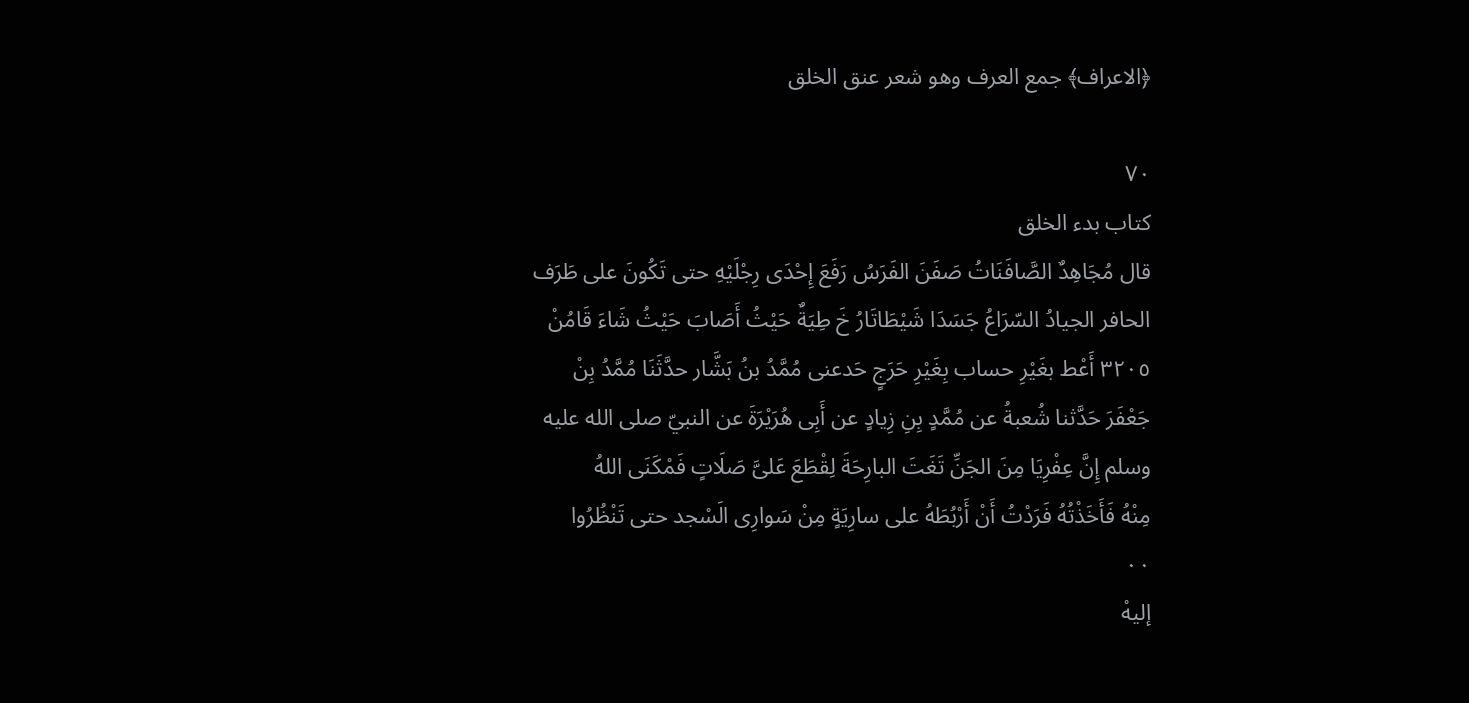﴿الاعراف﴾ جمع العرف وهو شعر عنق الخلق

٧٠
كتاب بدء الخلق
قال مُجَاهِدٌ الصَّافَنَاتُ صَفَنَ الفَرَسُ رَفَعَ إِحْدَى رِجْلَيْهِ حتى تَكُونَ على طَرَف
الحافر الجيادُ السّرَاعُ جَسَدَا شَيْطَاتَارُ خَ طِيَةٌ حَيْثُ أَصَابَ حَيْثُ شَاءَ قَامُنْ
٣٢٠٥ أَعْط بغَيْرِ حساب بِغَيْرِ حَرَجٍ حَدعنى مُمَّدُ بنُ بَشَّار حدَّثَنَا مُمَّدُ بِنْ
جَعْفَرَ حَدَّثنا شُعبةُ عن مُمَّدٍ بِنِ زِيادٍ عن أَبِى هُرَيْرَةَ عن النبيّ صلى الله عليه
وسلم إِنَّ عِفْرِيَا مِنَ الجَنِّ تَغَتَ البارِحَةَ لِقْطَعَ عَلىَّ صَلَاتٍ فَمْكَنَى اللهُ
مِنْهُ فَأَخَذْتُهُ فَرَدْتُ أَنْ أَرْبُطَهُ على سارِيَةٍ مِنْ سَوارِى الَسْجد حتى تَنْظُرُوا
٠٠
إليهْ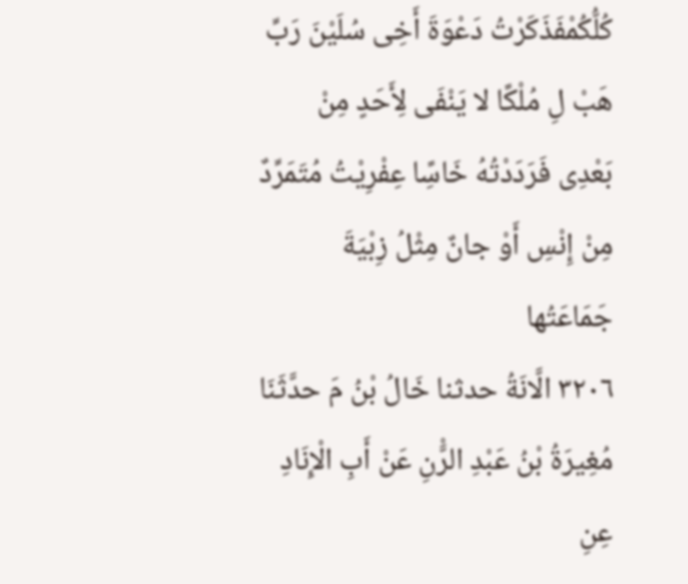كُلُّكُمْفَذَكَرْتُ دَعْوَةَ أَخِى سُلَيْنَ رَبِّ هَبْ لِ مُلْكًا لا يَنْفَى لِأَحَدٍ مِنْ
بَعْدِى فَرَدَدْتُهُ خَاسًِا عِفْرِيْتُ مُتَمَرِّدٌ مِنْ إِنْسِ أَوْ جانٌ مِثْلُ زِبْيَةَ جَمَاعَتُها
٣٢٠٦ الَّانَةُ حدثنا خَالُ بْنُ مَ حدَّثَنَا مُغِيرَةُ بْنُ عَبْدِ الرَّْنِ عَنْ أَبِ الْإِنَادِ
عِنِ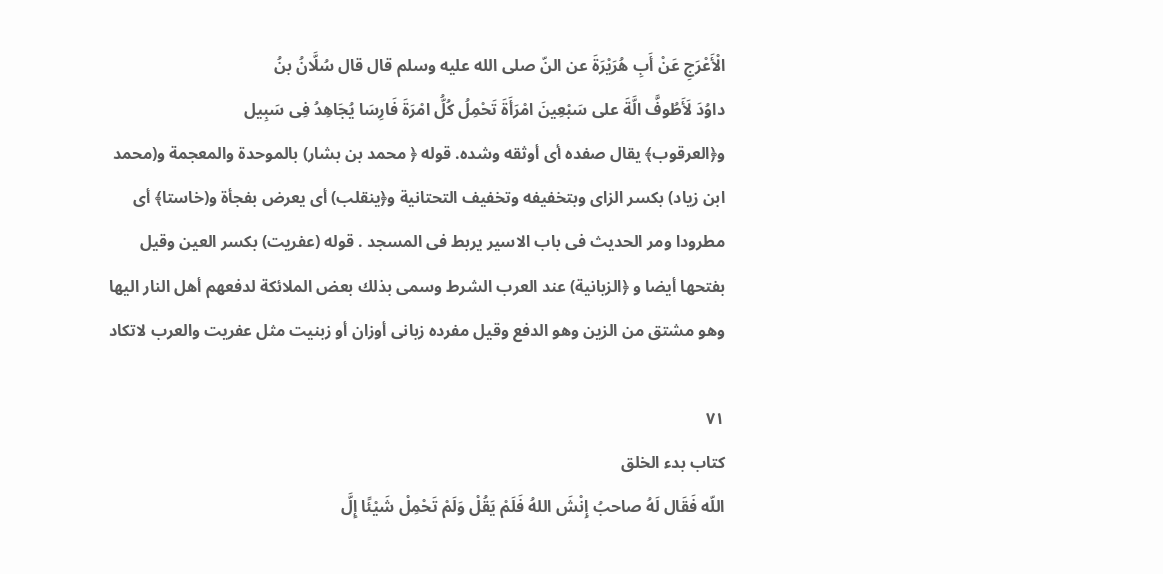الْأَعْرَجِ عَنْ أَبِ هُرَيْرَةَ عن النّ صلى الله عليه وسلم قال قال سُلَّانُ بنُ
داوُدَ لَأَطُوفَّ الَّةَ على سَبْعِينَ امْرَأَةَ تَحْمِلُ كُلُّ امْرَةَ فَارِسَا يُجَاهِدُ فِى سَبِيل
و﴿العرقوب﴾ يقال صفده أى أوثقه وشده. قوله ﴿ محمد بن بشار) بالموحدة والمعجمة و(محمد
ابن زياد) بكسر الزاى وبتخفيفه وتخفيف التحتانية و﴿ينقلب) أى يعرض بفجأة و(خاستا﴾ أى
مطرودا ومر الحديث فى باب الاسير يربط فى المسجد . قوله (عفريت) بكسر العين وقيل
بفتحها أيضا و ﴿الزبانية) عند العرب الشرط وسمى بذلك بعض الملائكة لدفعهم أهل النار اليها
وهو مشتق من الزين وهو الدفع وقيل مفرده زبانى أوزان أو زبنيت مثل عفريت والعرب لاتكاد

٧١
كتاب بدء الخلق
اللّه فَقَال لَهُ صاحبُ إِنْشَ اللهُ فَلَمْ يَقُلْ وَلَمْ تَحْمِلْ شَيْئًا إِلَّ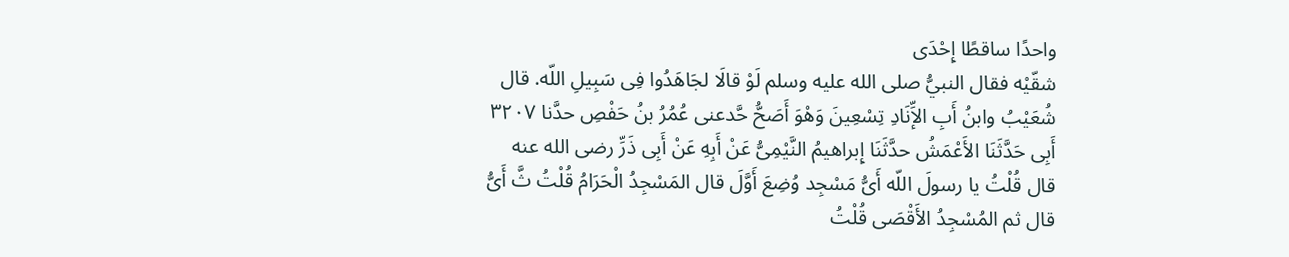واحدًا ساقطًا إِحْدَى
شقّيْه فقال النبيُّ صلى الله عليه وسلم لَوْ قالَا لجَاهَدُوا فِى سَبِيلِ اللّه. قال
شُعَيْبُ وابنُ أَبِ الإِّنَادِ تِسْعِينَ وَهْوَ أَصَحُّ حَّدعنى عُمُرُ بنُ حَفْصِ حدَّنا ٣٢٠٧
أَبِى حَدَّثَنَا الأَعْمَشُ حدَّثَنَا إِبراهيمُ النَّيْمِىُّ عَنْ أَبِهِ عَنْ أَبِى ذَرِّ رضى الله عنه
قال قُلْتُ يا رسولَ اللّه أَىُّ مَسْجِد وُضِعَ أَوَّلَ قال المَسْجِدُ الْحَرَامُ قُلْتُ ثَّ أَىُّ
قال ثم المُسْجِدُ الأَقْصَى قُلْتُ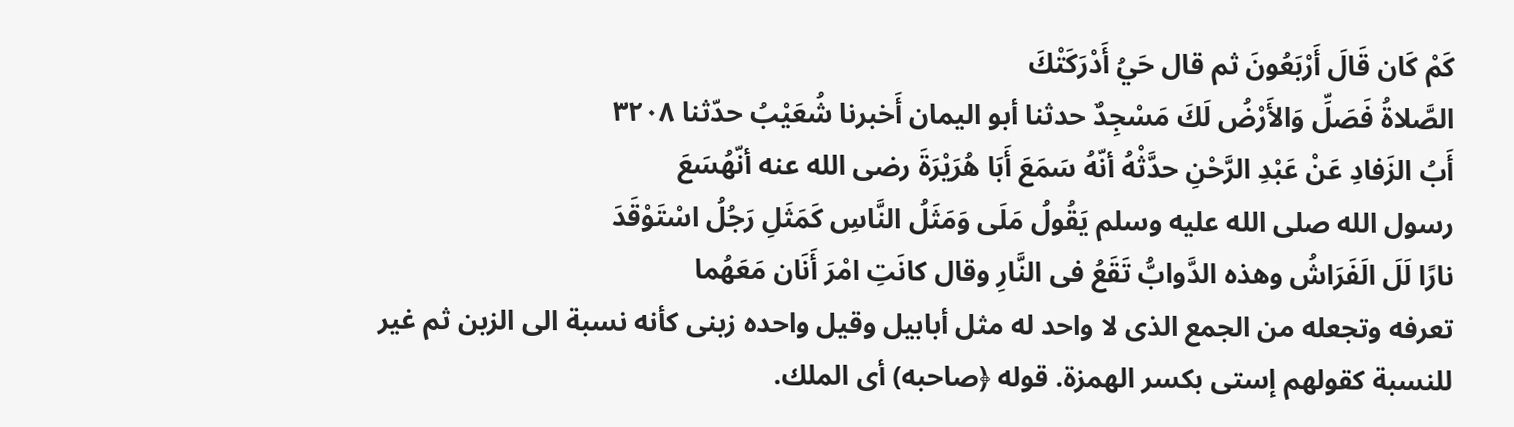كَمْ كَان قَالَ أَرْبَعُونَ ثم قال حَيُ أَدْرَكَتْكَ
الصَّلاةُ فَصَلِّ وَالأَرْضُ لَكَ مَسْجِدٌ حدثنا أبو اليمان أَخبرنا شُعَيْبُ حدّثنا ٣٢٠٨
أَبُ الزَفادِ عَنْ عَبْدِ الرَّحْنِ حدَّثْهُ أنّهُ سَمَعَ أَبَا هُرَيْرَةَ رضى الله عنه أنّهُسَعَ
رسول الله صلى الله عليه وسلم يَقُولُ مَلَى وَمَثَلُ النَّاسِ كَمَثَلِ رَجُلُ اسْتَوْقَدَ
نارًا لَلَ الَفَرَاشُ وهذه الدَّوابُّ تَقَعُ فى النَّارِ وقال كانَتِ امْرَ أَنَان مَعَهُما
تعرفه وتجعله من الجمع الذى لا واحد له مثل أبابيل وقيل واحده زبنى كأنه نسبة الى الزبن ثم غير
للنسبة كقولهم إستى بكسر الهمزة. قوله ﴿صاحبه) أى الملك.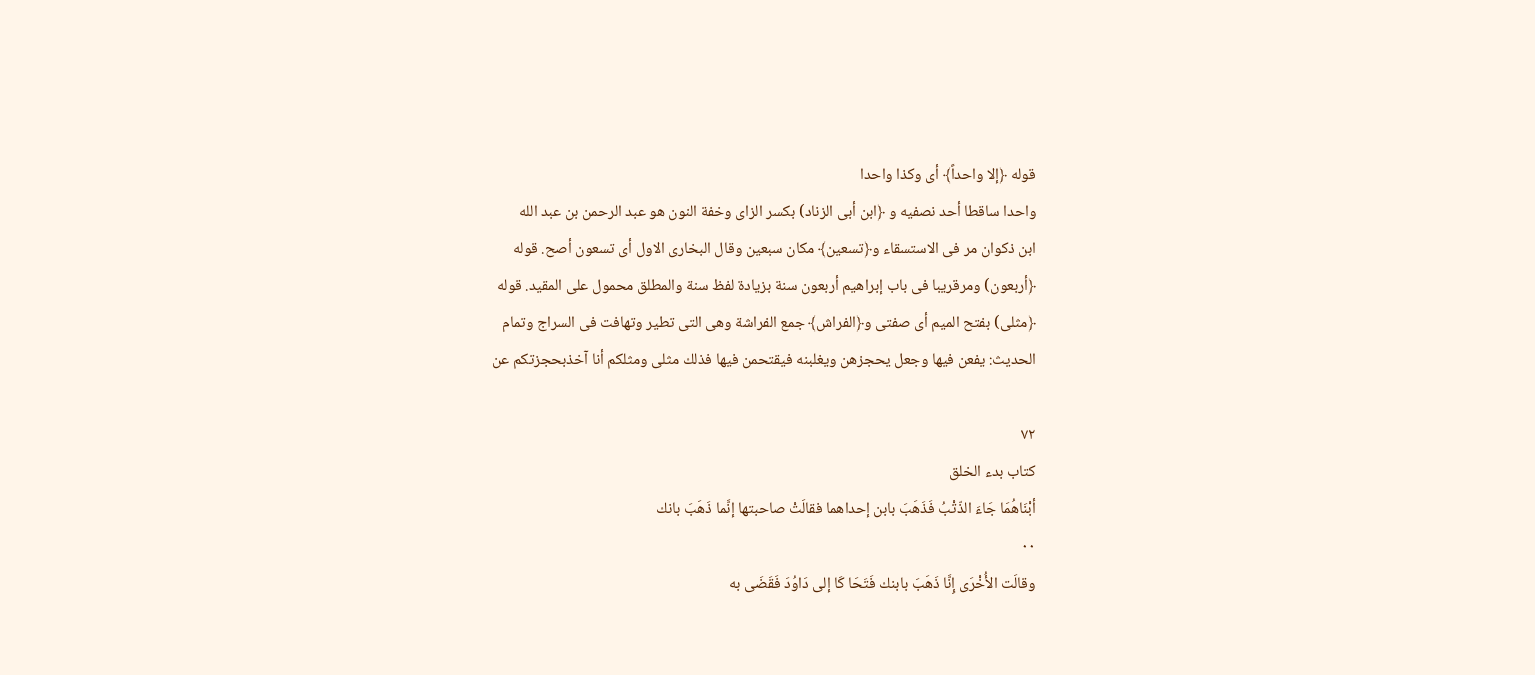قوله ﴿إلا واحداً﴾ أى وكذا واحدا
واحدا ساقطا أحد نصفيه و ﴿ابن أبى الزناد) بكسر الزاى وخفة النون هو عبد الرحمن بن عبد الله
ابن ذكوان مر فى الاستسقاء و﴿تسعين﴾ مكان سبعين وقال البخارى الاول أى تسعون أصح. قوله
﴿أربعون) ومرقريبا فى باب إبراهيم أربعون سنة بزيادة لفظ سنة والمطلق محمول على المقيد. قوله
﴿مثلى) بفتح الميم أى صفتى و﴿الفراش﴾ جمع الفراشة وهى التى تطير وتهافت فى السراج وتمام
الحديث: يفعن فيها وجعل يحجزهن ويغلبنه فيقتحمن فيها فذلك مثلى ومثلكم أنا آخذبحجزتكم عن

٧٢
کتاب بدء الخلق
أبْنَاهُمَا جَاءَ الذّتْبُ فَذَهَبَ بابن إحداهما فقالَتْ صاحبتها إنَّما ذَهَبَ بانك
٠٠
وقالَت الأُخْرَى إِنَّا ذَهَبَ بابنك فَتَحَا كَا إلى دَاوُدَ فَقَضَى به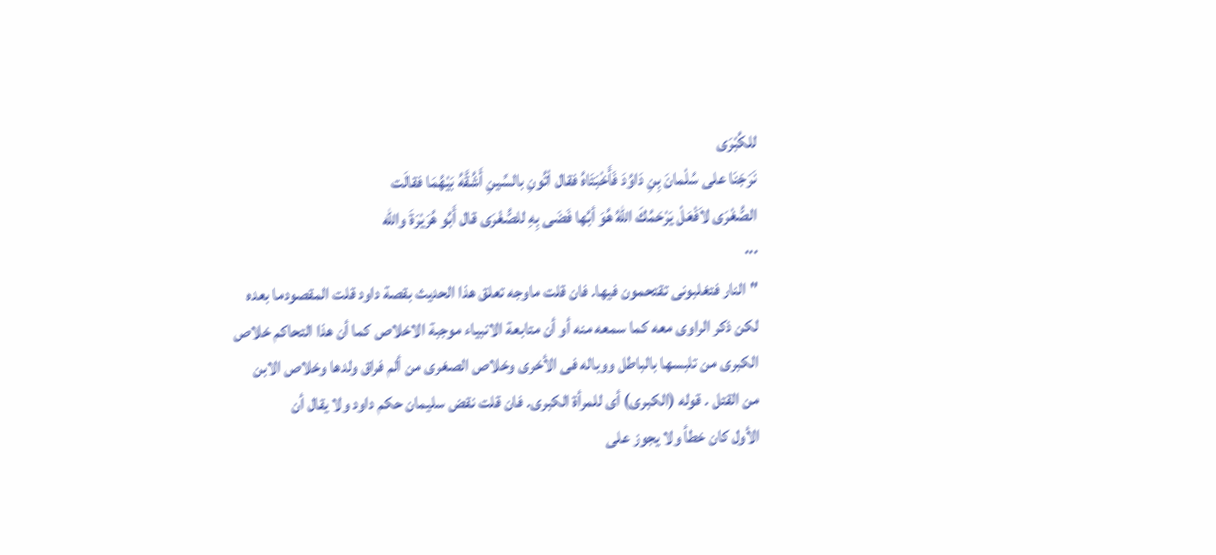للكُبْرَى
نَرَجَنَا على سُلْمانَ بِنِ دَاوُدَ فَأَخْبَتَاهُ فقال اْتُونِ بالسِّينِ أَشُقَّهُ بَيْهُمَا فقالَت
الصُّغْرَى لاَفْعَلْ يَرْحَمُكَ اللهُ هُوَ أبُها فَضَى بِهِ للصُّغْرَى قال أَبُو هُرَيْرَةَ والله
٠٠٠
"النار فتغلبونى تقتحمون فيها. فان قلت ماوجه تعلق هذا الحديث بقصة داود قلت المقصودما بعده
لكن ذكر الراوى معه كما سمعه منه أو أن متابعة الانبياء موجبة الاخلاص كما أن هذا التحاكم خلاص
الكبرى من تلبسها بالباطل ووباله فى الأخرى وخلاص الصغرى من ألم فراق ولدها وخلاص الابن
من القتل . قوله (الكبرى) أى للمرأة الكبرى. فان قلت نقض سليمان حكم داود ولا يقال أن
الأول كان خطأ ولا يجوز على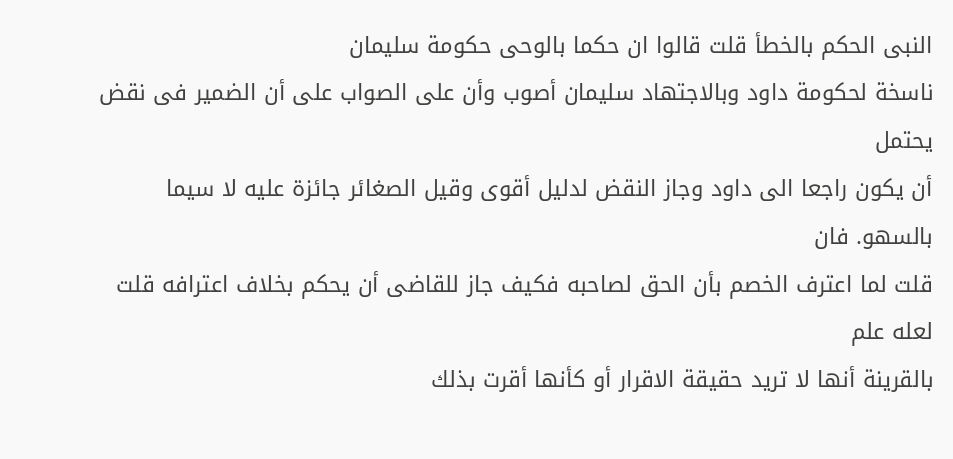النبى الحكم بالخطأ قلت قالوا ان حكما بالوحى حكومة سليمان
ناسخة لحكومة داود وبالاجتهاد سليمان أصوب وأن على الصواب على أن الضمير فى نقض يحتمل
أن يكون راجعا الى داود وجاز النقض لدليل أقوى وقيل الصغائر جائزة عليه لا سيما بالسهو. فان
قلت لما اعترف الخصم بأن الحق لصاحبه فكيف جاز للقاضى أن يحكم بخلاف اعترافه قلت لعله علم
بالقرينة أنها لا تريد حقيقة الاقرار أو كأنها أقرت بذلك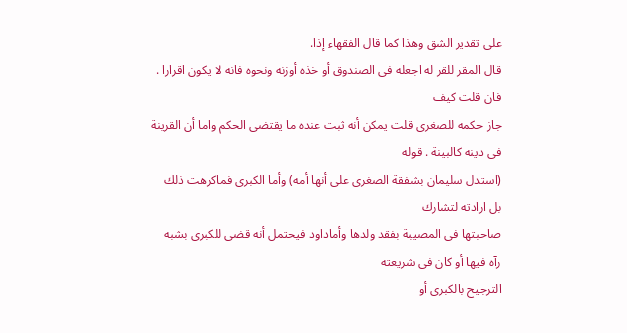على تقدير الشق وهذا كما قال الفقهاء إذا.
قال المقر للقر له اجعله فى الصندوق أو خذه أوزنه ونحوه فانه لا يكون اقرارا . فان قلت كيف
جاز حكمه للصغرى قلت يمكن أنه ثبت عنده ما يقتضى الحكم واما أن القرينة فى دينه كالبينة . قوله
(استدل سليمان بشفقة الصغرى على أنها أمه) وأما الكبرى فماكرهت ذلك بل ارادته لتشارك
صاحبتها فى المصيبة بفقد ولدها وأماداود فيحتمل أنه قضى للكبرى بشبه رآه فيها أو كان فى شريعته
الترجيح بالكبرى أو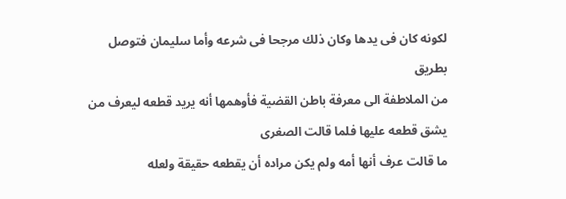لكونه كان فى يدها وكان ذلك مرجحا فى شرعه وأما سليمان فتوصل بطريق
من الملاطفة الى معرفة باطن القضية فأوهمها أنه يريد قطعه ليعرف من يشق قطعه عليها فلما قالت الصغرى
ما قالت عرف أنها أمه ولم يكن مراده أن يقطعه حقيقة ولعله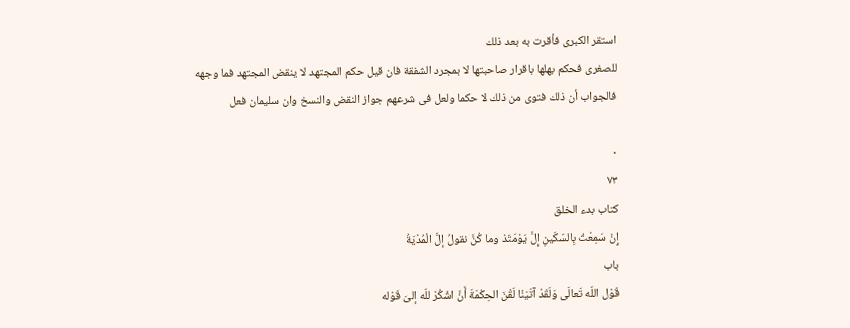استقر الكبرى فأقرت به بعد ذلك
للصغرى فحكم بهلها باقرار صاحبتها لا بمجرد الشفقة فان قيل حكم المجتهد لا ينقض المجتهد فما وجهه
فالجواب أن ذلك فتوى من ذلك لا حكما ولعل فى شرعهم جواز النقض والنسخ وان سليمان فعل

٠
٧٣
کتاب بدء الخلق
إِنْ سَمِعْتُ بِالسّكّينِ إِلَّ يَوْمَتَذ وما كُنَّ نقولُ إلَّ الْمُدْيَةُ
باب
قَوْل اللّه تَعالَى وَلَقَدْ آتَيَنْا لَقْنَ الحِكْمَةَ أَنَّ اشْكُرْ للّه إلىَ قَوْله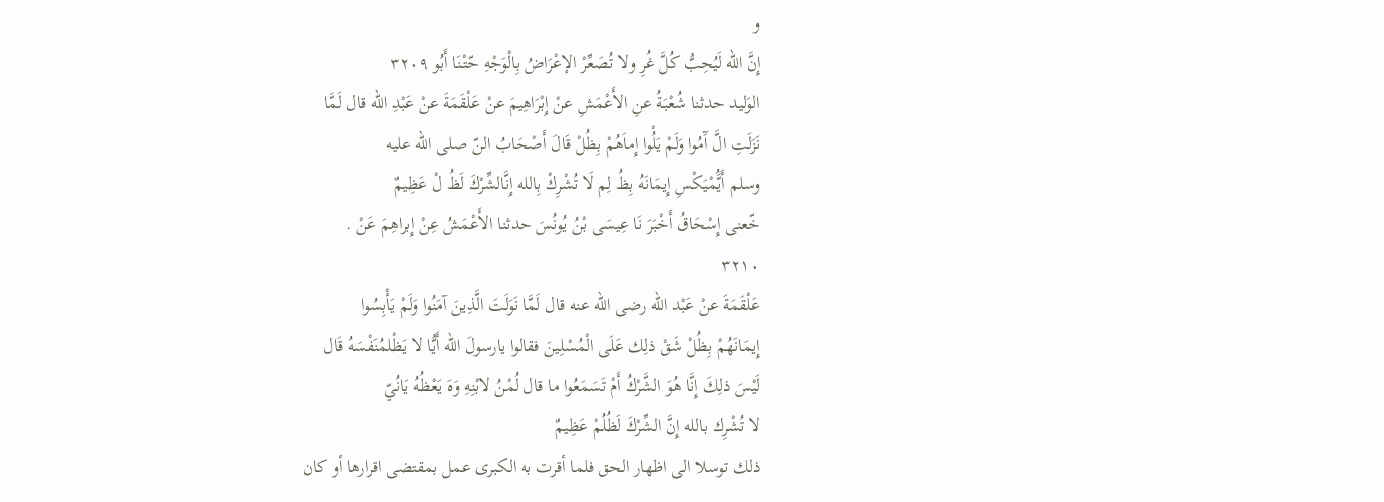و
إِنَّ اللّه لَيُحِبُّ كُلَّ غُرِ ولا تُصَعِّرْ الإعْرَاضُ بِالْوَجْهِ حّتْنَا أَبُو ٣٢٠٩
الوَليد حدثنا شُعْبَةُ عنِ الأَعْمَشِ عنْ إِبْرَاهِيمَ عنْ عَلْقَمَةَ عنْ عَبْدِ اللّه قال لَمَّا
نَزَلَتِ الَّ آَمُوا وَلَمْ يَلُْوا إِماَهُمْ بِظُلْ قَالَ أَصْحَابُ النّ صلى الله عليه
وسلم أَيَُّمْيَكْسِ إِيمَانَهُ بِظُ لِم لَا تُشْرِكْ بِالله إِنَّالشِّرْكَ لَظُ لْ عَظِيمٌ
خّعنى إِسْحَاقُ أَخْبَرَ نَا عِيسَى بْنُ يُونُسَ حدثنا الأَعْمَشُ عِنْ إِبراهِمَ عَنْ .
٣٢١٠
عَلْقَمَةَ عنْ عَبْد الله رضى الله عنه قال لَمَّا نَوَلَتَ الَّذِينَ آمَنُوا وَلَمْ يَأْبِسُوا
إِيمَانَهُمْ بِظُلْ شَقْ ذلِك عَلَى الْمُسْلِينَ فقالوا يارسولَ الله أَيُّا لا يَظْلمُنَفْسَهُ قَال
لَيْسَ ذلِكَ إِنَّا هُوَ الشَّرْكُ أَمْ تَسَمَعُوا ما قال لُمْنُ لابْنِهِ وَهَ يَعْظُهُ يَانُيّ
لا تُشْرِك بالله إِنَّ الشِّرْكَ لَظُلُمْ عَظِيمٌ
ذلك توسلا الى اظهار الحق فلما أقرت به الكبرى عمل بمقتضى اقرارها أو كان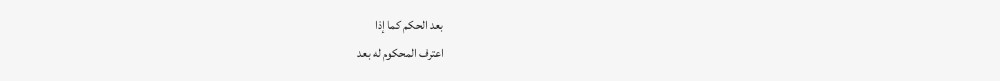بعد الحكم كما إذا
اعترف المحكوم له بعد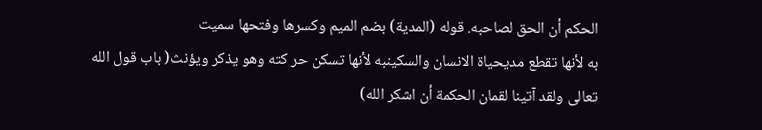الحكم أن الحق لصاحبه. قوله (المدية) بضم الميم وكسرها وفتحها سميت
به لأنها تقطع مدیحیاة الانسان والسکینبه لأنها تسکن حر کته وهو يذكر ويؤنث( باب قول الله
تعالى ولقد آتينا لقمان الحكمة أن اشكر الله)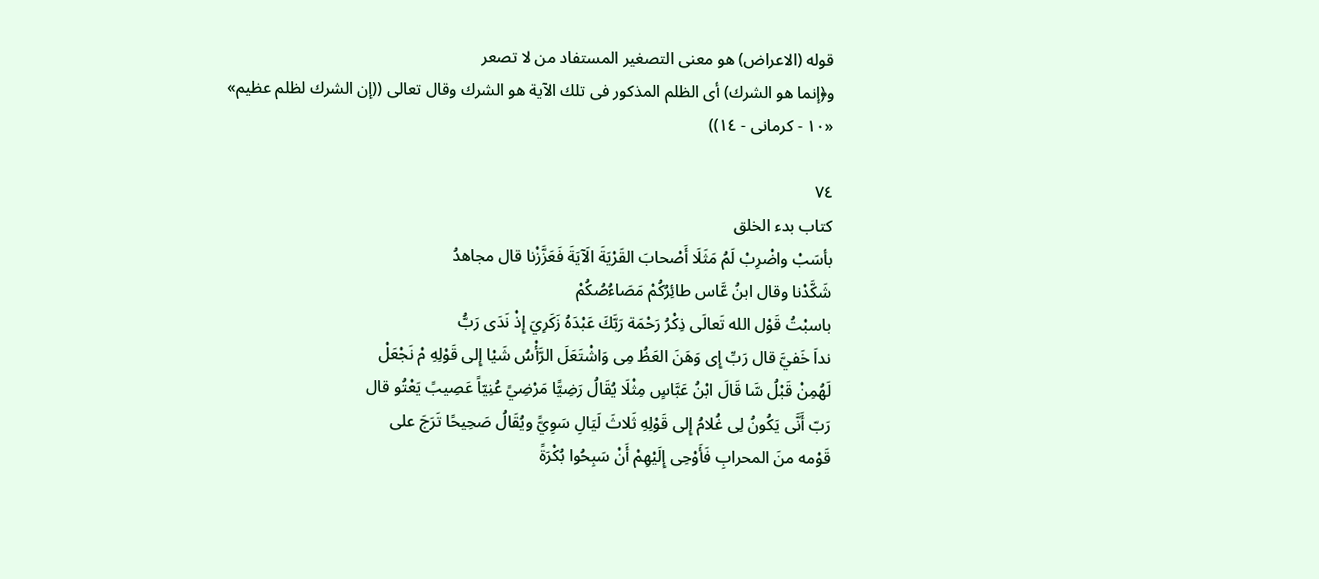قوله (الاعراض) هو معنى التصغير المستفاد من لا تصعر
و﴿إنما هو الشرك) أى الظلم المذكور فى تلك الآية هو الشرك وقال تعالى ((إن الشرك لظلم عظيم»
«١٠ - كرمانى - ١٤))

٧٤
كتاب بدء الخلق
بأسَبْ واضْرِبْ لَمُ مَثَلَا أَصْحابَ القَرْيَةَ الَآيَةَ فَعَزَّزْنا قال مجاهدُ
شَكَّدْنا وقال ابنُ عَّاس طائِرُكُمْ مَصَاءُصُكُمْ
باسبْتُ قَوْل الله تَعالَى ذِكْرُ رَحْمَة رَبَّكَ عَبْدَهُ زَكَرِيَ إِذْ نَدَى رَبُّ
نداَ خَفيَّ قال رَبِّ إِى وَهَنَ العَظُ مِى وَاشْتَعَلَ الرَّأْسُ شَيْا إِلى قَوْلِهِ مْ نَجْعَلْ
لَهُمِنْ قَبْلُ سَّا قَالَ ابْنُ عَبَّاسٍ مِثْلَا يُقَالُ رَضِيًّا مَرْضِيً عُنِيّاً عَصِيبً يَعْتُو قال
رَبّ أَنَّى يَكُونُ لِى غُلامُ إِلى قَوْلِهِ ثَلاثَ لَيَالِ سَوِيًّ ويُقَالُ صَحِيحًا تَرَجَ على
قَوْمه منَ المحرابِ فَأَوْحِى إِلَيْهِمْ أَنْ سَبِحُوا بُكْرَةً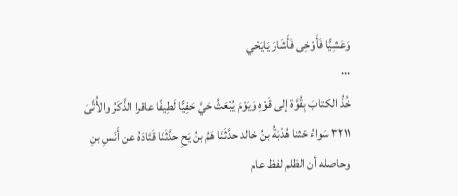وَعَشِيًّا فَأَوْخِى فَأَشَارَ يَايَحْي
٠٠٠
خُذُ الكتابَ بِقُوَّة إلى قَوْهِ وَيَوْمَ يُبْعَثُ حَيَّ حَفِيًّا لَطِيفًا عاقرا الذَّكَرُ والأُتَّىَ
٣٢١١ سَواءُ حّثنا هُدْبَةُ بنُ خالد حدَّثَنَا هَمُ بنُ يَحِ حدَّثَنَا قَتَادَهُ عن أَنَسِ بنِ
وحاصله أن الظلم لفظ عام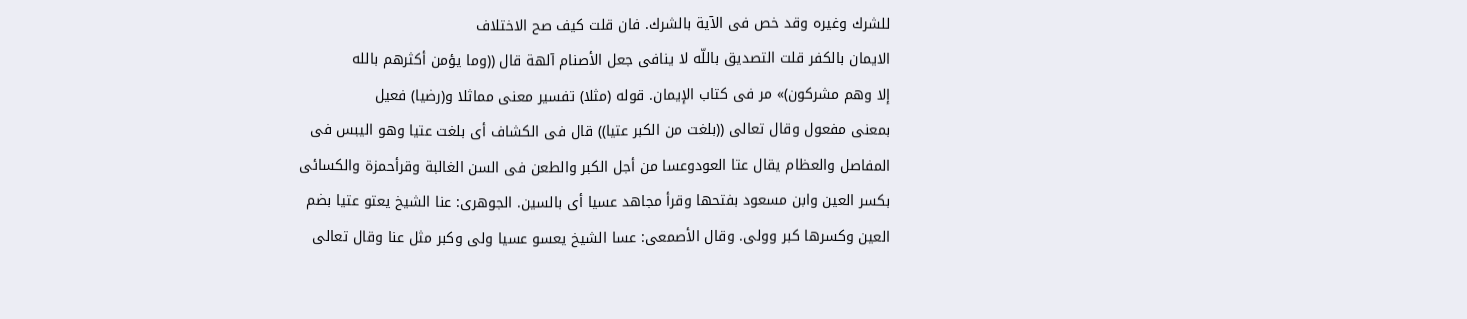للشرك وغيره وقد خص فى الآية بالشرك. فان قلت كيف صح الاختلاف
الايمان بالكفر قلت التصديق باللّه لا ينافى جعل الأصنام آلهة قال ((وما يؤمن أكثرهم بالله
إلا وهم مشركون)» مر فى كتاب الإيمان. قوله (مثلا) تفسير معنى مماثلا و(رضيا) فعيل
بمعنى مفعول وقال تعالى ((بلغت من الكبر عتيا)) قال فى الكشاف أى بلغت عتيا وهو اليبس فى
المفاصل والعظام يقال عتا العودوعسا من أجل الكبر والطعن فى السن الغالبة وقرأحمزة والكسائى
بكسر العين وابن مسعود بفتحها وقرأ مجاهد عسيا أى بالسين. الجوهرى: عنا الشيخ يعتو عتيا بضم
العين وكسرها كبر وولى. وقال الأصمعى: عسا الشيخ يعسو عسيا ولى وكبر مثل عنا وقال تعالى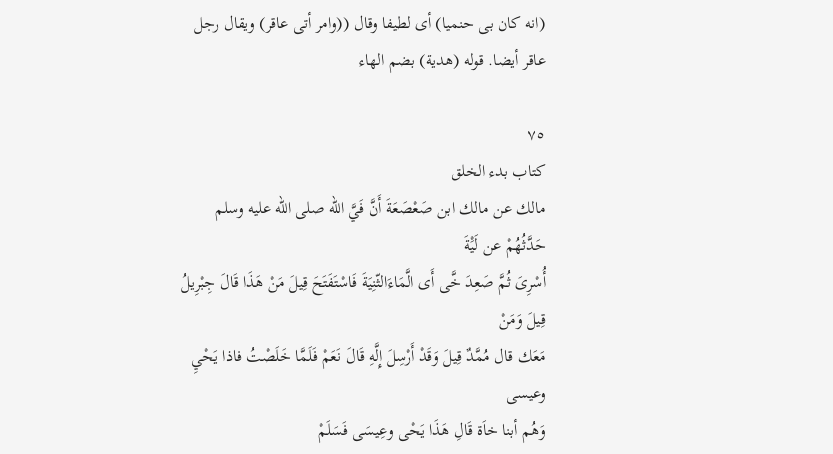(انه كان بى حنميا) أى لطيفا وقال ((وامر أتى عاقر) ويقال رجل عاقر أيضا. قوله (هدية) بضم الهاء

٧٥
کتاب بدء الخلق
مالك عن مالك ابن صَعْصَعَةَ أَنَّ فَيَّ اللّه صلى الله عليه وسلم حَدَّثُهُمْ عن لَيَْةَ
أُسْرِىَ ثُمَّ صَعِدَ خَّى أَى الَّمَاءَالثّنِيَةَ فَاسْتَفَتَحَ قِيلَ مَنْ هَذَا قَالَ جِبْرِيلُ قِيلَ وَمَنْ
مَعَك قال مُمَّدٌ قِيلَ وَقَدْ أَرْسِلَ إِلَّهِ قَالَ نَعَمْ فَلَمَّا خَلَصْتُ فاذا يَحْيِ وعيسى
وَهُم أبنا خاَة قَالِ هَذَا يَحْى وعِيسَى فَسَلَمْ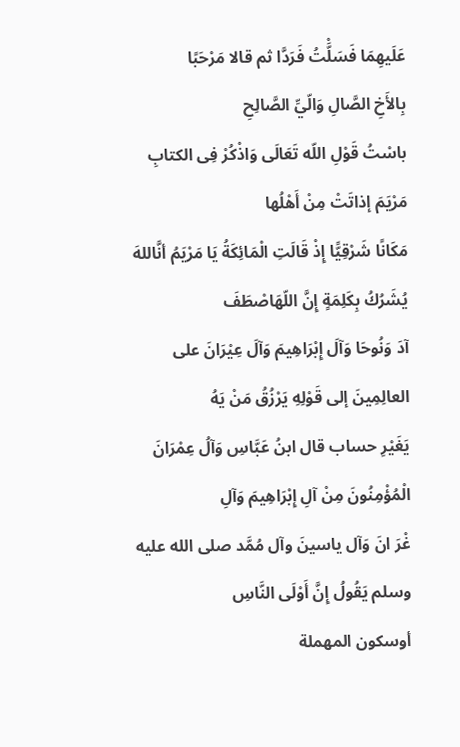عَلَيهِمَا فَسَلَّْتُ فَرَدَّا ثم قالا مَرْحَبًا
بِالأَخِ الصَّالِ وَالّيِّ الصَّالِحِ
باسْتُ قَوْلِ اللّه تَعَالَى وَاذْكُرْ فِى الكتابِ مَرْيَمَ إذاتَتْ مِنْ أَهْلُها
مَكَانًا شَرْقِيًّا إِذْ قَالَتِ الْمَائِكَةُ يَا مَرْيَمُ أنَّاللهَ يُشَرُكُ بِكَلِمَةٍ إِنَّ اللّهَاصْطَفَ
آدَ وَنُوحَا وَآلَ إِبْرَاهِيمَ وَآلَ عِيْرَانَ على العالِمِينَ إلى قَوْلِهِ يَرْزُقُ مَنْ يَهُ
يَغَيْرِ حساب قال ابنُ عَبَّاسِ وَآلُ عِمْرَانَ الْمُؤْمِنُونَ مِنْ آلِ إِبْرَاهِيمَ وَآلِ
غْرَ انَ وَآل ياسينَ وآل مُمَّد صلى الله عليه وسلم يَقُولُ إِنَّ أَوْلَى النَّاسِ
أوسكون المهملة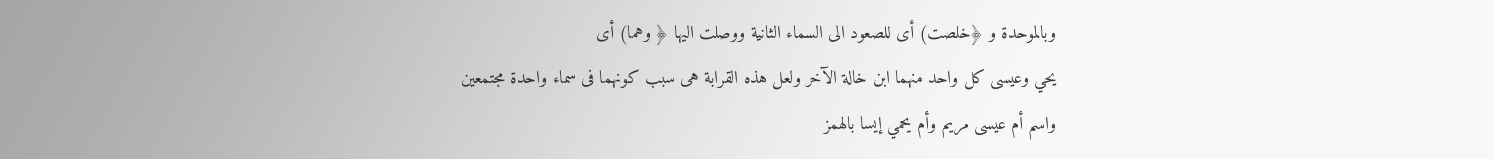وبالموحدة و ﴿خلصت) أى للصعود الى السماء الثانية ووصلت اليها ﴿ وهما) أى
يحي وعيسى كل واحد منهما ابن خالة الآخر ولعل هذه القرابة هى سبب كونهما فى سماء واحدة مجتمعين
واسم أم عيسى مريم وأم يحمي إيسا بالهمز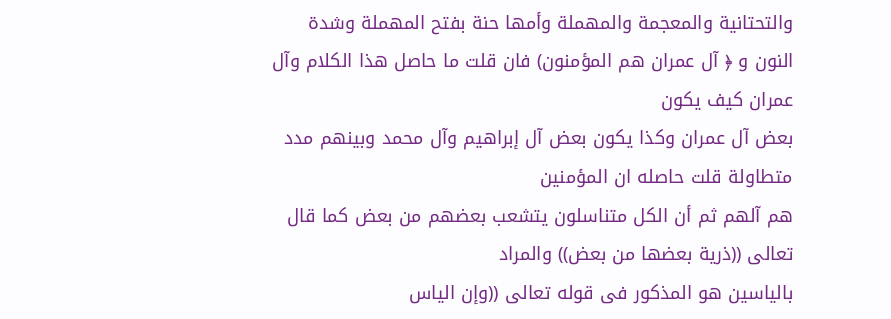والتحتانية والمعجمة والمهملة وأمها حنة بفتح المهملة وشدة
النون و ﴿ آل عمران هم المؤمنون) فان قلت ما حاصل هذا الكلام وآل عمران كيف يكون
بعض آل عمران وكذا يكون بعض آل إبراهيم وآل محمد وبينهم مدد متطاولة قلت حاصله ان المؤمنين
هم آلهم ثم أن الكل متناسلون يتشعب بعضهم من بعض كما قال تعالى ((ذرية بعضها من بعض)) والمراد
بالياسين هو المذكور فى قوله تعالى ((وإن الياس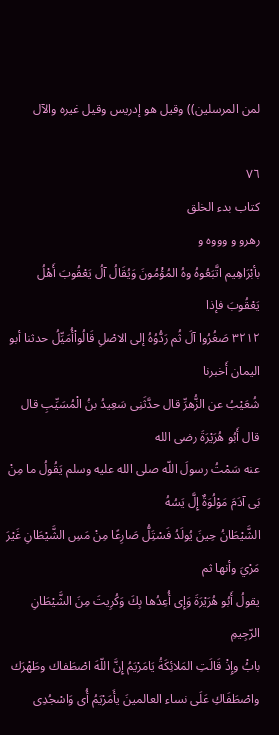لمن المرسلين)) وقيل هو إدريس وقيل غيره والآل

٧٦
كتاب بدء الخلق
رهرو و وووه و
بأبْرَاهِيم اتَّبَعُوهُ وهُ المُؤْمُونَ وَيُقَالُ آلُ يَعْقُوبَ أَهْلُ يَعْقُوبَ فإذا
٣٢١٢ صَغُرُوا آلَ ثُم رَدُّوُهُ إلى الاصْلِ قَالُواْأُمَيِّلُ حدثنا أبو اليمان أَخبرنا
شُعَيْبُ عن الزُّهرِّ قال حدَّثَنِى سَعِيدُ بنُ الْمُسَيِّبِ قال قال أَبُو هُرَيْرَةَ رضى الله
عنه سَمْتُ رسولَ اللّه صلى الله عليه وسلم يَقُولُ ما مِنْ بَى آدَمَ مَوْلُوَةٌ إِلَّ يَسُهُ
الشَّيْطَانُ حِينَ يُولَدُ فَسْتَِلُّ صَارِعًا مِنْ مَسِ الشَّيْطَانِ غَيْرَ مَرْيَ وأنها ثم
يقولُ أَبُو هُرَيْرَةَ وَإِى أُعِدُها بِكَ وَكُرِيتَ مِنَ الشَّيْطَانِ الرّجِيمِ
بابُْ وإِذْ قَالَتِ المَلائِكَةُ يَامَرْيَمُ إِنَّ اللّهَ اصْطَفاك وطَهْرَك
واصْطَفَاكِ عَلَى نساء العالمينَ يأَمَرْيَمُ أُى وَاسْجُدِى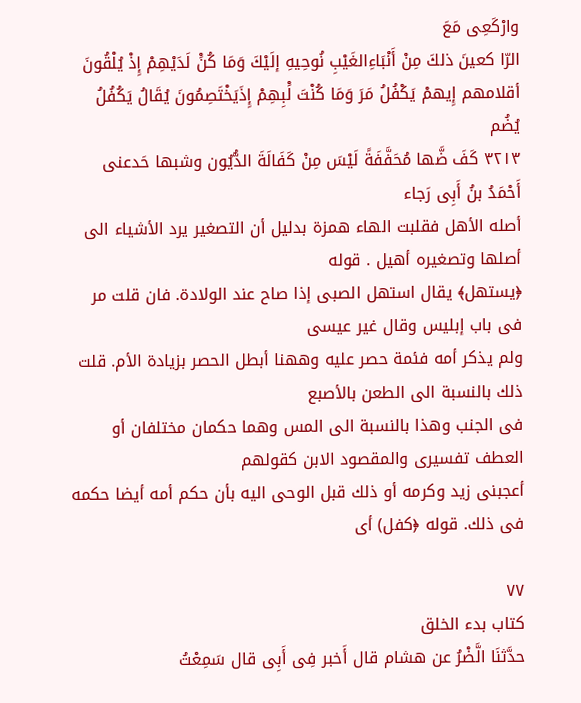وارْكَعِى مَعَ
الرّا كعينَ ذلكَ مِنْ أَنْبَاءِالغَيْبِ نُوحِيهِ إلَيْكَ وَمَا كُنَْ لَدَيْهِمْ إِذْ يُلْقُونَ
أقلامهم إِيهمْ يَكْفُلُ مَرَ وَمَا كُنْتَ لَْبِهِمْ إِذَيَخْتَصِمُونَ يُقَالُ يَكُفُلُ يُضُم
٣٢١٣ كَفَ ضَّها مُحَفَّفَةً لَيْسَ مِنْ كَفَالَةَ الدُّيُون وشبها حَدعنى أَحْمَدُ بنُ أَبِى رَجاء
أصله الأهل فقلبت الهاء همزة بدليل أن التصغير يرد الأشياء الى أصلها وتصغيره أهيل . قوله
﴿يستهل﴾ يقال استهل الصبى إذا صاح عند الولادة. فان قلت مر فى باب إبليس وقال غير عيسى
ولم يذكر أمه فئمة حصر عليه وههنا أبطل الحصر بزيادة الأم. قلت ذلك بالنسبة الى الطعن بالأصبع
فى الجنب وهذا بالنسبة الى المس وهما حكمان مختلفان أو العطف تفسيرى والمقصود الابن كقولهم
أعجبنى زيد وكرمه أو ذلك قبل الوحى اليه بأن حكم أمه أيضا حكمه فى ذلك. قوله ﴿كفل) أى

٧٧
کتاب بدء الخلق
حدَّثنَا الَّضْرُ عن هشام قال أَخبر فِى أَبِى قال سَمِعْتُ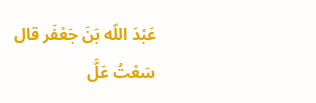عَبْدَ اللّه بَنَ جَعْفَر قال
سَعْتُ عَلَّ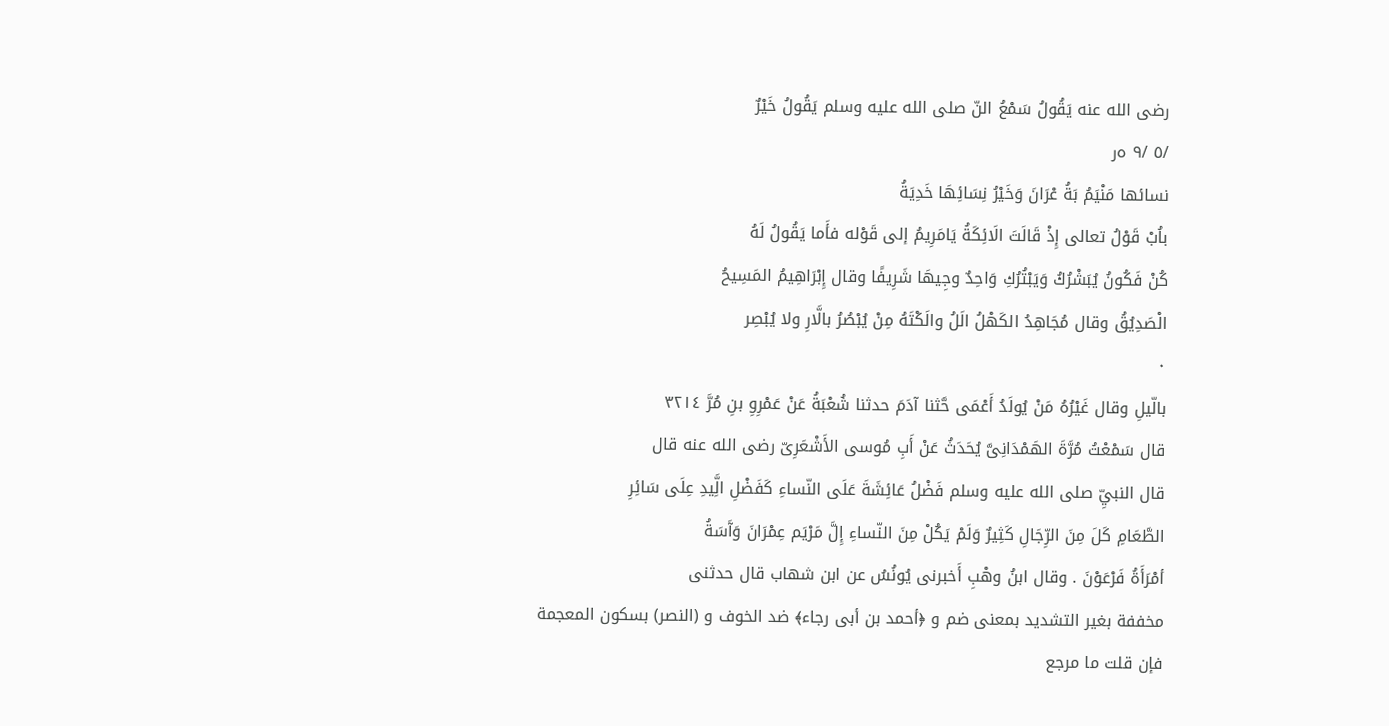رضى الله عنه يَقُولُ سَمْعُ النّ صلى الله عليه وسلم يَقُولُ خَيْرٌ
/٥ /٩ ەر
نسائها مَنْيَمُ بَةُ عْرَانَ وَخَيْرُ نِسَائِهَا خَدِيَةُ
باُبْ قَوْلُ تعالى إِذْ قَالَتَ الَائِكَةُ يَامَرِيمُ إلى قَوْله فأَما يَقُولُ لَهُ
كُنْ فَكُونُ يُبَشْرُكُ وَيَبْتُرُكِ وَاحِدٌ وجِيهَا شَرِيفًا وقال إِبْرَاهِيمُ المَسِيحُ
الْصَدِيُقُ وقال مُجَاهِدُ الكَهْلُ الَلُ والَكْتَهُ مِنْ يُبْصُرُ بالَّارِ ولا يُبْصِر
٠
بالّيلِ وقال غَيْرُهُ مَنْ يُولَدُ أَعْمَى حَّثنا آدَمَ حدثنا شُعْبَةُ عَنْ عَمْرِوِ بنِ مُرَّ ٣٢١٤
قال سَمْعْتُ مُرَّةَ الهَمْدَانِىَّ يُحَدَثُ عَنْ أَبِ مُوسى الأَشْعَرِىّ رضى الله عنه قال
قال النبيِّ صلى الله عليه وسلم فَضْلُ عَائِشَةَ عَلَى النّساءِ كَفَضْلِ الَِّيدِ عِلَى سَائِرِ
الطَّعَامِ كَلَ مِنَ الرِّجَالِ كَثِيرٌ وَلَمْ يَكُلْ مِنَ النّساءِ إِلَّ مَرْيَم عِمْرَانَ وَآَسَةُ
أمْرَأَةُ فَرْعَوْنَ . وقال ابنُ وهْبِ أَخبرنى يُونُسُ عن ابن شهاب قال حدثنى
مخففة بغير التشديد بمعنى ضم و ﴿أحمد بن أبى رجاء﴾ ضد الخوف و (النصر) بسكون المعجمة
فإن قلت ما مرجع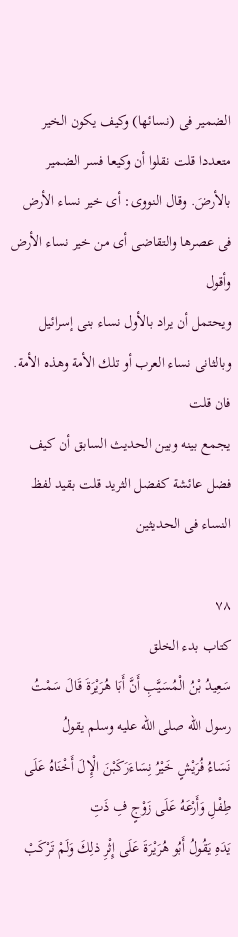الضمير فى (نسائها) وكيف يكون الخير متعددا قلت نقلوا أن وكيعا فسر الضمير
بالأرضَ. وقال النووى: أى خير نساء الأرض فى عصرها والتقاضى أى من خير نساء الأرض وأقول
ويحتمل أن يراد بالأول نساء بنى إسرائيل وبالثانى نساء العرب أو تلك الأمة وهذه الأمة. فان قلت
يجمع بينه وبين الحديث السابق أن كيف فضل عائشة كفضل الثريد قلت بقيد لفظ النساء فى الحديثين

٧٨
كتاب بدء الخلق
سَعِيدُ بْنُ الْمُسَيَّبِ أَنَّ أَبَا هُرَيْرَةَ قَالَ سَمْتُ رسول الله صلى الله عليه وسلم يقولُ
نَسَاءُ فُرَيْشٍ خَيْرُ نِسَاءَرَكَبْنَ الْإِلَ أَخْنَاهُ عَلَى طِفْلِ وَأَرْعَهُ عَلَى زَوْجٍ فِ ذَتِ
يَدَهِ يَقُولُ أَبُو هُرَيْرَةَ عَلَى إِثْرِ ذلِكَ وَلَمْ تَرْكَبْ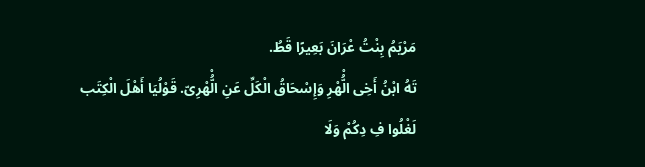مَرْيَمُ بِنْتُ عْرَانَ بَعِيرًا قَطُ.
تَهُ ابْنُ أَخِى الُّْهْرِ وَإِسْحَاقُ الْكَلِّ عَنِ الُّْهْرِىّ. قَوْلُيَا أَهْلَ الْكِتَب
لَغْلُوا فِ دِكُمْ وَلَا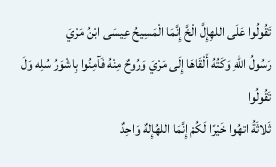تَقُولُوا عَلَى اللهِإِلَّ الْخَّ إِنَّمَا الْمَسِيحُ عِيسَى ابْنُ مَرْيَ
رَسُولُ اللهِ وَكَتُهُ أَلْقَاهَا إِلَى مَرْيَ وَرُوحٌ مِنْهُ فَآمِنُوا بِاشْوَرُ سُلِه وَلَ تَقُولُوا
ثَلاثَةُ اتهُوا خَيْرًا لَكُمْ إِنَّمَا اللهُإِلهٌ وَاحِدٌ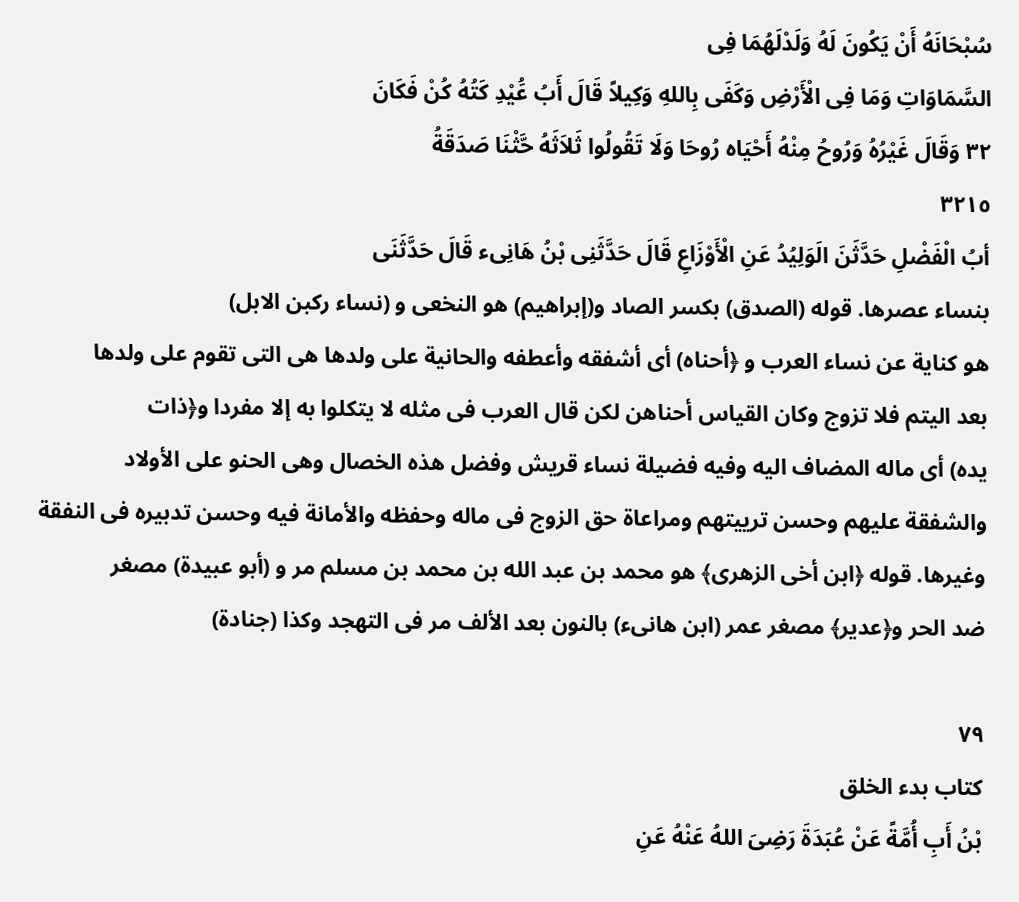سُبْحَانَهُ أَنْ يَكُونَ لَهُ وَلَدْلَهُمَا فِى
السَّمَاوَاتِ وَمَا فِى الْأَرْضِ وَكَفَى بِاللهِ وَكِيلاً قَالَ أَبُ عَُيْدِ كَتُهُ كُنْ فَكَانَ
٣٢ وَقَالَ غَيْرُهُ وَرُوحُ مِنْهُ أَحْيَاه رُوحَا وَلَا تَقُولُوا ثَلاَثَهُ حَّثْنَا صَدَقَةُ
٣٢١٥
أبُ الْفَضْلِ حَدَّثَنَ الَوَلِيُدُ عَنِ الْأَوْزَاعِ قَالَ حَدَّثَنِى بْنُ هَانِىء قَالَ حَدَّثَنَى
بنساء عصرها. قوله (الصدق) بكسر الصاد و(إبراهيم) هو النخعى و (نساء ركبن الابل)
هو كناية عن نساء العرب و ﴿أحناه) أى أشفقه وأعطفه والحانية على ولدها هى التى تقوم على ولدها
بعد اليتم فلا تزوج وكان القياس أحناهن لكن قال العرب فى مثله لا يتكلوا به إلا مفردا و﴿ذات
يده) أى ماله المضاف اليه وفيه فضيلة نساء قريش وفضل هذه الخصال وهى الحنو على الأولاد
والشفقة عليهم وحسن ترييتهم ومراعاة حق الزوج فى ماله وحفظه والأمانة فيه وحسن تدبيره فى النفقة
وغيرها. قوله ﴿ابن أخى الزهرى﴾ هو محمد بن عبد الله بن محمد بن مسلم مر و (أبو عبيدة) مصغر
ضد الحر و﴿عدير﴾ مصغر عمر (ابن هانىء) بالنون بعد الألف مر فى التهجد وكذا (جنادة)

٧٩
كتاب بدء الخلق
بْنُ أَبِ أُمَّةً عَنْ عُبَدَةَ رَضِىَ اللهُ عَنْهُ عَنِ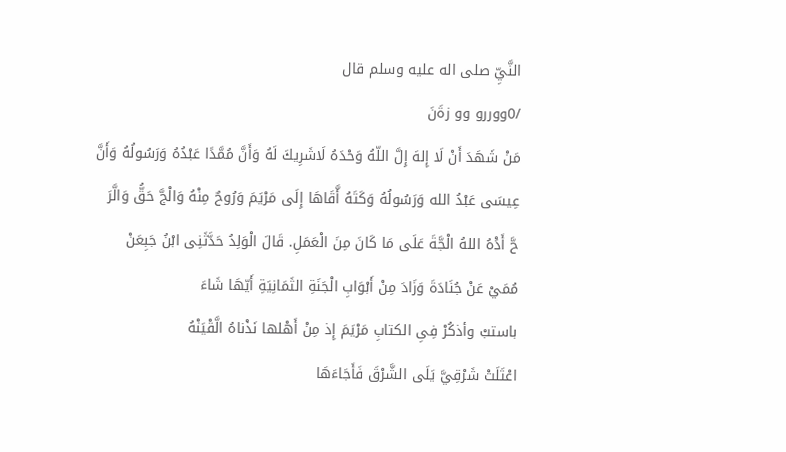النَّيِّ صلى اله عليه وسلم قال
/0ووررو وو زةَنَ
مَنْ شَهَدَ أَنْ لَا إِلهَ إِلَّ اللّهُ وَحْدَهُ لَاشَرِيكَ لَهُ وَأَنَّ مُمَّدًا عَبْدُهُ وَرَسُولُهُ وَأَنَّ
عِيسَى عَبْدُ الله وَرَسُولُهُ وَكَتَهُ أَّقَاهَا إِلَى مَرْيَمَ وَرُوحٌ مِنْهُ وَالْجَّ حَقُّ وَالَّرَ
حَّ أَدَْهُ اللهُ الْجَّةَ عَلَى مَا كَانَ مِنَ الْعَمَلِ. قَالَ الْوَلِدُ حَدَّثَنِى ابْنُ جَبِعَنْ
مُمَيْ عَنْ جُنَادَةَ وَزَادَ مِنْ أَبْوَابِ الْجَنَةِ الثَمَانِيَةِ أَيّهَا شَاءَ
باستبْ وأذكُرْ فِىِ الكتابِ مَرْيَمَ إِذ مِنْ أَهْلها نَذْناهُ الَّقْيَنْهُ
اعْتَلَتْ شَرْقِيَّ يَلَى الشَّرْقَ فَأَجَاءَهَا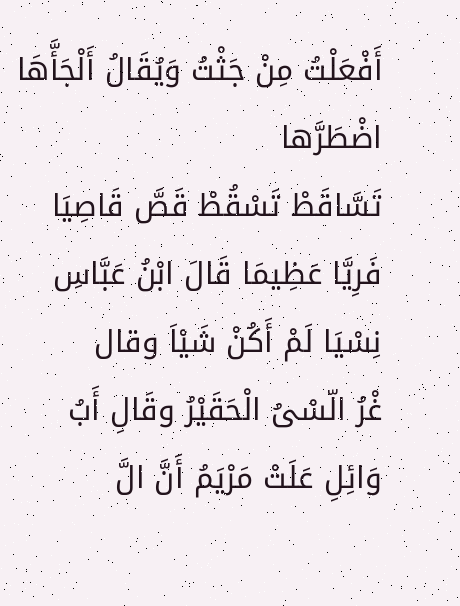أَفْعَلْتُ مِنْ جَثْتُ وَيُقَالُ أَلْجَأَّهَا اضْطَرَّها
تَسَّاقَطْ تَسْقُطْ قَصَّ قَاصِيَا فَرِيَّا عَظِيمَا قَالَ ابْنُ عَبَّاسِ نِسْيَا لَمْ أَكُنْ شَيْاَ وقال
غْرُ الّسْىُ الْحَقَيْرُ وقَالِ أَبُ وَائِلِ عَلَتْ مَرْيَمُ أَنَّ الَّ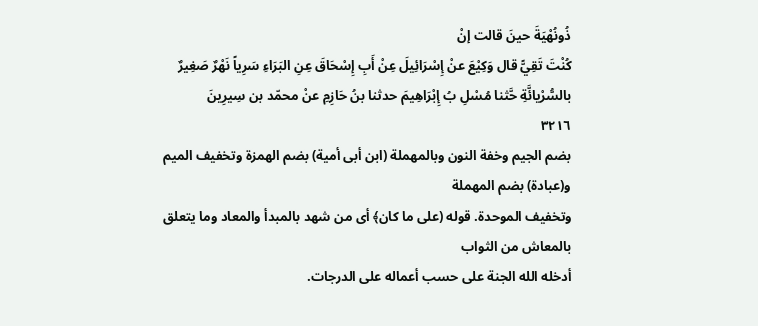ذُونُهْيَةَ حينَ قالت إنْ
كُنْتَ تَقِيًّ قال وَكِيْعَ عنْ إِسْرَائِيلَ عِنْ أَبِ إِسْحَاقَ عِنِ البَرَاءِ سَرِياً نَهْرٌ صَغِيرٌ
بالسُّرْيائَّةِ حَّثنا مُسْلِ بُ إِبْرَاهِيمَ حدثنا بنُ حَازِمِ عنْ محمّد بن سِيرِينَ
٣٢١٦
بضم الجيم وخفة النون وبالمهملة (ابن أبى أمية) بضم الهمزة وتخفيف الميم و(عبادة) بضم المهملة
وتخفيف الموحدة. قوله (على ما كان﴾ أى من شهد بالمبدأ والمعاد وما يتعلق بالمعاش من الثواب
أدخله الله الجنة على حسب أعماله على الدرجات.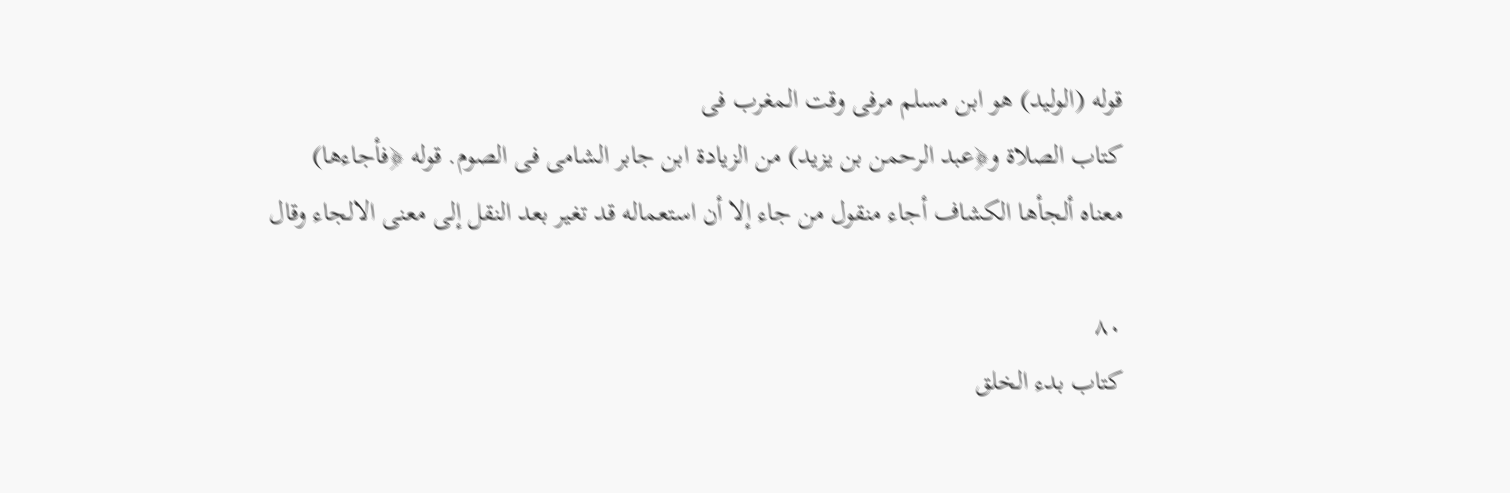قوله (الوليد) هو ابن مسلم مرفى وقت المغرب فى
كتاب الصلاة و﴿عبد الرحمن بن يزيد) من الزيادة ابن جابر الشامى فى الصوم. قوله ﴿فأجاءها)
معناه ألجأها الكشاف أجاء منقول من جاء إلا أن استعماله قد تغير بعد النقل إلى معنى الالجاء وقال

٨٠
كتاب بدء الخلق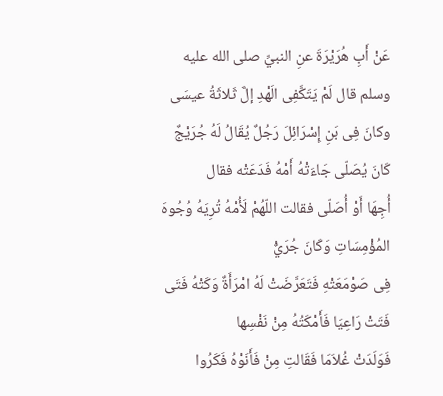عَنْ أَبِ هُرَيْرَةَ عنِ النبيِّ صلى الله عليه وسلم قال لَمْ يَتَكَّفِى الَهْدِ إلَّ ثَلاثَةُ عيسَى
وكانَ فِى بَنِ إِسْرَائِلَ رَجُلٌ يُقَالُ لَهُ جُرَيْجٌ كَانَ يُصَلّى جَاءَتْهُ أَمْهُ فَدَعَتْه فقال
أُجِهَا أَوْ أُصَلّى فقالت اللّهُمْ لَأُمْهُ تُرِيَهُ وُجُوهَ المُؤْمِسَاتِ وَكَانَ جُرَيٌْ
فِى صَوْمَعَتْهِ فَتَعَرَّضَتْ لَهُ امْرَأَةٌ وَكَتْهُ فَتَى فَتَتْ رَاعِيَا فَأَمْكَتُهُ مِنْ نَفْسِها
فَوَلَدَتْ غُلاَمَا فَقَالتِ مِنْ فَأَنَوْهُ فَكَرُوا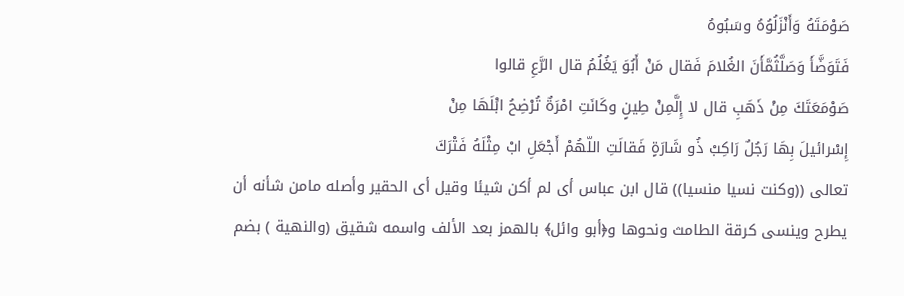صَوْمَتَهُ وَأَنْزَلُوُهُ وسَبُوهُ
فَتَوَضَّأَ وَصَلَّثُمَّأَنَ الغُلامَ فَقال مَنْ أَبُوَ يَغُلُمُ قال الرَّعِ قالوا
صَوْمَعَتَكَ مِنْ ذَهَبِ قال لا إِلَّمِنْ طِينٍ وكَانَتِ امْرَةٌ تُرْضِحُ ابَْلَهَا مِنْ
إِسْرائيلَ بِهَا رَجُلٌ رَاكِبْ ذُو شَارَةٍ فَقالَتِ اللّهُمْ أَجْعَلِ ابْ مِثْلَهُ فَتْرَكَ
تعالى ((وكنت نسيا منسيا)) قال ابن عباس أى لم أكن شيئا وقيل أى الحقير وأصله مامن شأنه أن
يطرح وينسى كرقة الطامث ونحوها و﴿أبو وائل﴾ بالهمز بعد الألف واسمه شقيق (والنهية ) بضم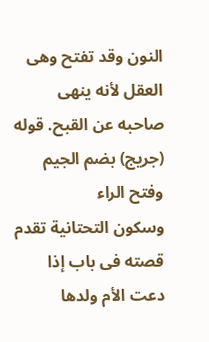النون وقد تفتح وهى العقل لأنه ينهى صاحبه عن القبح. قوله (جريج) بضم الجيم وفتح الراء
وسكون التحتانية تقدم قصته فى باب إذا دعت الأم ولدها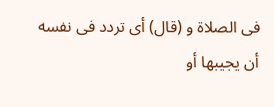فى الصلاة و (قال) أى تردد فى نفسه
أن يجيبها أو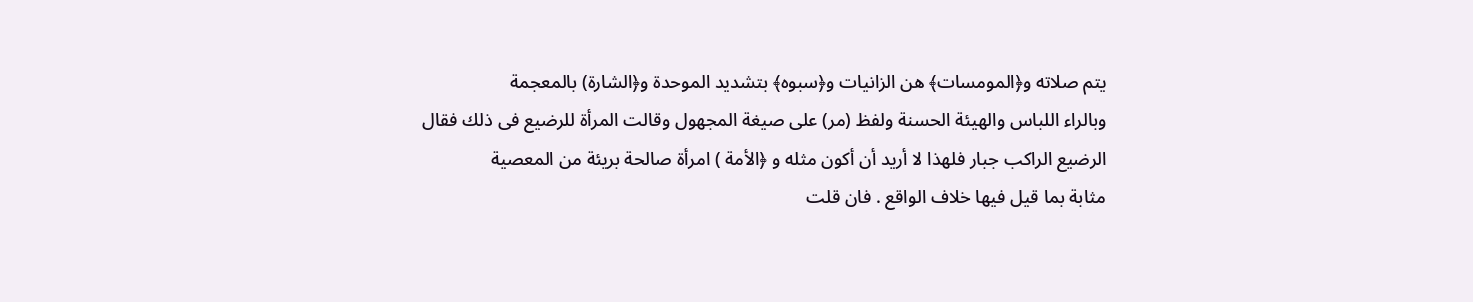يتم صلاته و﴿المومسات﴾ هن الزانيات و﴿سبوه﴾ بتشديد الموحدة و﴿الشارة) بالمعجمة
وبالراء اللباس والهيئة الحسنة ولفظ (مر) على صيغة المجهول وقالت المرأة للرضيع فى ذلك فقال
الرضيع الراكب جبار فلهذا لا أريد أن أكون مثله و ﴿الأمة ) امرأة صالحة بريئة من المعصية
مثابة بما قيل فيها خلاف الواقع . فان قلت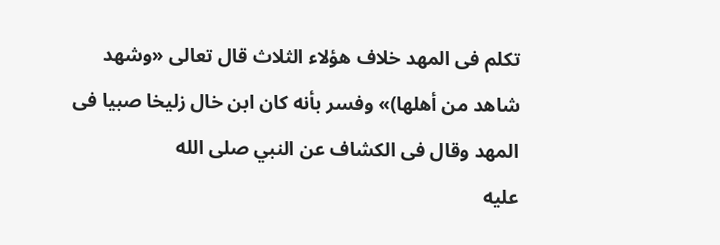تكلم فى المهد خلاف هؤلاء الثلاث قال تعالى «وشهد
شاهد من أهلها)» وفسر بأنه كان ابن خال زليخا صبيا فى المهد وقال فى الكشاف عن النبي صلى الله
عليه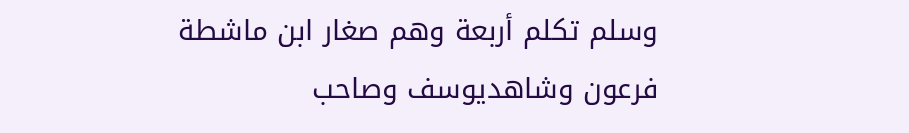وسلم تكلم أربعة وهم صغار ابن ماشطة فرعون وشاهديوسف وصاحب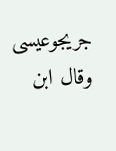جريجوعيسى وقال ابن